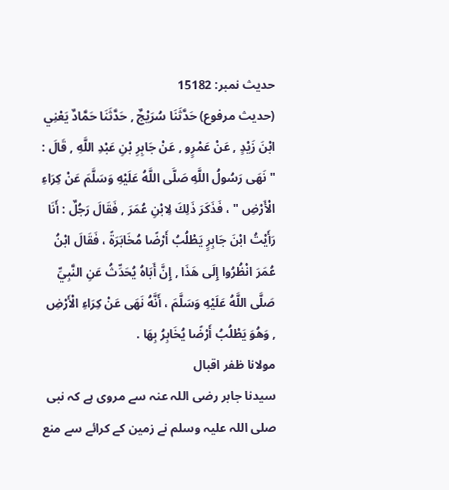حدیث نمبر: 15182
(حديث مرفوع) حَدَّثَنَا سُرَيْجٌ , حَدَّثَنَا حَمَّادٌ يَعْنِي ابْنَ زَيْدٍ , عَنْ عَمْرٍو , عَنْ جَابِرِ بْنِ عَبْدِ اللَّهِ , قَالَ : " نَهَى رَسُولُ اللَّهِ صَلَّى اللَّهُ عَلَيْهِ وَسَلَّمَ عَنْ كِرَاءِ الْأَرْضِ " ، فَذَكَرَ ذَلِكَ لِابْنِ عُمَرَ , فَقَالَ رَجُلٌ : أَنَا رَأَيْتُ ابْنَ جَابِرٍ يَطْلُبُ أَرْضًا مُخَابَرَةً ، فَقَالَ ابْنُ عُمَرَ انْظُرُوا إِلَى هَذَا , إِنَّ أَبَاهُ يُحَدِّثُ عَنِ النَّبِيِّ صَلَّى اللَّهُ عَلَيْهِ وَسَلَّمَ ، أَنَّهُ نَهَى عَنْ كِرَاءِ الْأَرْضِ , وَهُوَ يَطْلُبُ أَرْضًا يُخَابِرُ بِهَا .
مولانا ظفر اقبال
سیدنا جابر رضی اللہ عنہ سے مروی ہے کہ نبی صلی اللہ علیہ وسلم نے زمین کے کرائے سے منع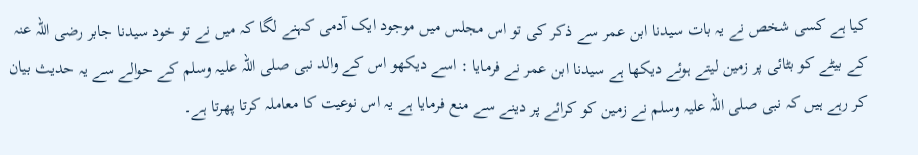کیا ہے کسی شخص نے یہ بات سیدنا ابن عمر سے ذکر کی تو اس مجلس میں موجود ایک آدمی کہنے لگا کہ میں نے تو خود سیدنا جابر رضی اللہ عنہ کے بیٹے کو بٹائی پر زمین لیتے ہوئے دیکھا ہے سیدنا ابن عمر نے فرمایا : اسے دیکھو اس کے والد نبی صلی اللہ علیہ وسلم کے حوالے سے یہ حدیث بیان کر رہے ہیں کہ نبی صلی اللہ علیہ وسلم نے زمین کو کرائے پر دینے سے منع فرمایا ہے یہ اس نوعیت کا معاملہ کرتا پھرتا ہے۔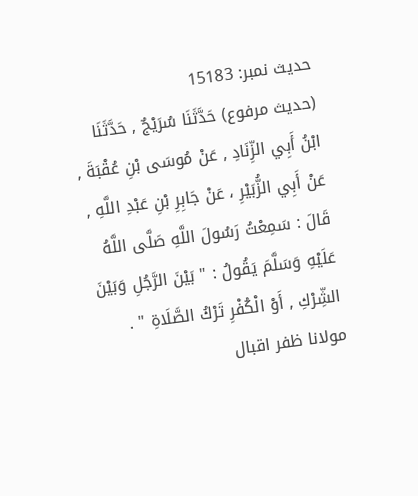حدیث نمبر: 15183
(حديث مرفوع) حَدَّثَنَا سُرَيْجٌ , حَدَّثَنَا ابْنُ أَبِي الزِّنَادِ , عَنْ مُوسَى بْنِ عُقْبَةَ , عَنْ أَبِي الزُّبَيْرِ ، عَنْ جَابِرِ بْنِ عَبْدِ اللَّهِ , قَالَ : سَمِعْتُ رَسُولَ اللَّهِ صَلَّى اللَّهُ عَلَيْهِ وَسَلَّمَ يَقُولُ : " بَيْنَ الرَّجُلِ وَبَيْنَ الشِّرْكِ , أَوْ الْكُفْرِ تَرْكُ الصَّلَاةِ " .
مولانا ظفر اقبال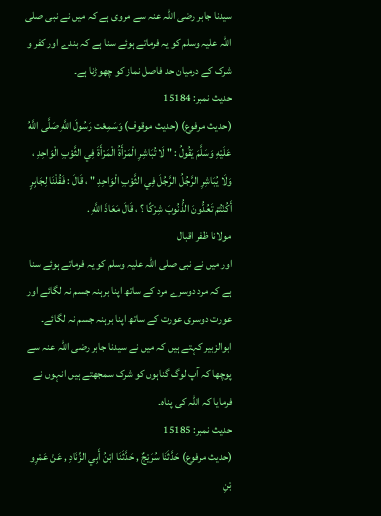سیدنا جابر رضی اللہ عنہ سے مروی ہے کہ میں نے نبی صلی اللہ علیہ وسلم کو یہ فرماتے ہوئے سنا ہے کہ بندے اور کفر و شرک کے درمیان حد فاصل نماز کو چھوڑنا ہے۔
حدیث نمبر: 15184
(حديث مرفوع) (حديث موقوف) وَسَمِعْت رَسُولَ اللَّهِ صَلَّى اللَّهُ عَلَيْهِ وَسَلَّمَ يَقُولُ : " لَا تُبَاشِرِ الْمَرْأَةُ الْمَرْأَةَ فِي الثَّوْبِ الْوَاحِدِ ، وَلَا يُبَاشِرِ الرَّجُلُ الرَّجُلَ فِي الثَّوْبِ الْوَاحِدِ " ، قَالَ : فَقُلْنَا لِجَابِرٍ أَكُنْتُمْ تَعُدُّونَ الذُّنُوبَ شِرْكًا ؟ ، قَالَ مَعَاذَ اللَّهِ .
مولانا ظفر اقبال
اور میں نے نبی صلی اللہ علیہ وسلم کو یہ فرماتے ہوئے سنا ہے کہ مرد دوسرے مرد کے ساتھ اپنا برہنہ جسم نہ لگائے اور عورت دوسری عورت کے ساتھ اپنا برہنہ جسم نہ لگائے۔ ابوالزبیر کہتے ہیں کہ میں نے سیدنا جابر رضی اللہ عنہ سے پوچھا کہ آپ لوگ گناہوں کو شرک سمجھتے ہیں انہوں نے فرمایا کہ اللہ کی پناہ۔
حدیث نمبر: 15185
(حديث مرفوع) حَدَّثَنَا سُرَيْجٌ , حَدَّثَنَا ابْنُ أَبِي الزِّنَادِ , عَنْ عَمْرِو بْنِ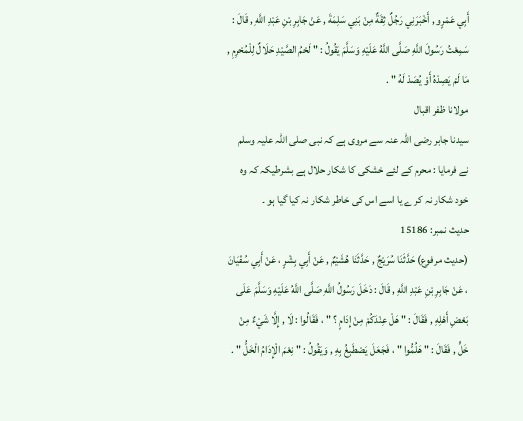أَبِي عَمْرٍو , أَخْبَرَنِي رَجُلٌ ثِقَةٌ مِنْ بَنِي سَلِمَةَ , عَنْ جَابِرِ بْنِ عَبْدِ اللَّهِ , قَالَ : سَمِعْتُ رَسُولَ اللَّهِ صَلَّى اللَّهُ عَلَيْهِ وَسَلَّمَ يَقُولُ : " لَحْمُ الصَّيْدِ حَلَالٌ لِلْمُحْرِمِ , مَا لَمْ يَصِدْهُ أَوْ يُصَدْ لَهُ " .
مولانا ظفر اقبال
سیدنا جابر رضی اللہ عنہ سے مروی ہے کہ نبی صلی اللہ علیہ وسلم نے فرمایا : محرم کے لئے خشکی کا شکار حلال ہے بشرطیکہ کہ وہ خود شکار نہ کر ے یا اسے اس کی خاطر شکار نہ کیا گیا ہو ۔
حدیث نمبر: 15186
(حديث مرفوع) حَدَّثَنَا سُرَيْجٌ , حَدَّثَنَا هُشَيْمٌ , عَنْ أَبِي بِشْرٍ ، عَنْ أَبِي سُفْيَانَ ، عَنْ جَابِرِ بْنِ عَبْدِ اللَّهِ , قَالَ : دَخَلَ رَسُولُ اللَّهِ صَلَّى اللَّهُ عَلَيْهِ وَسَلَّمَ عَلَى بَعْضِ أَهْلِهِ , فَقَالَ : " هَلْ عِنْدَكُمْ مِنْ إِدَامٍ ؟ " ، فَقَالُوا : لَا , إِلَّا شَيْءٌ مِنْ خَلٍّ , فَقَالَ : " هَلُمُّوا " ، فَجَعَلَ يَصْطَبِغُ بِهِ , وَيَقُولُ : " نِعْمَ الْإِدَامُ الْخَلُّ " .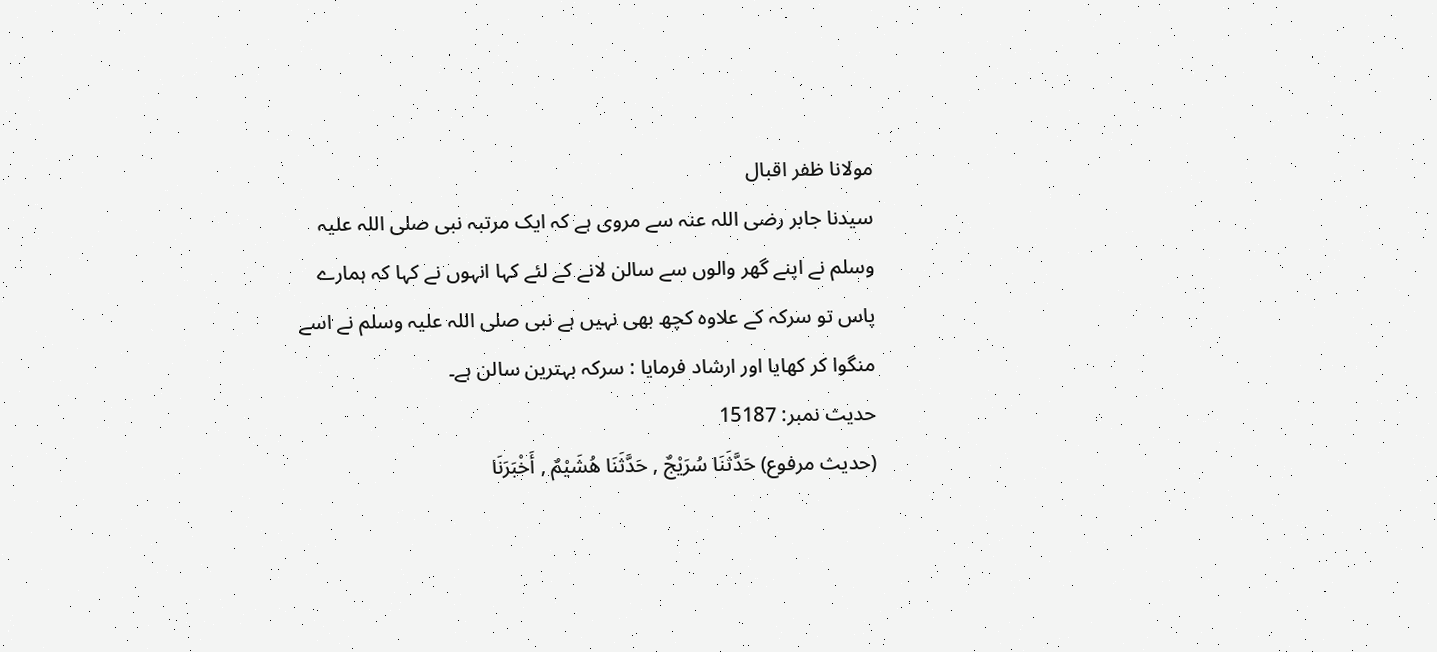مولانا ظفر اقبال
سیدنا جابر رضی اللہ عنہ سے مروی ہے کہ ایک مرتبہ نبی صلی اللہ علیہ وسلم نے اپنے گھر والوں سے سالن لانے کے لئے کہا انہوں نے کہا کہ ہمارے پاس تو سرکہ کے علاوہ کچھ بھی نہیں ہے نبی صلی اللہ علیہ وسلم نے اسے منگوا کر کھایا اور ارشاد فرمایا : سرکہ بہترین سالن ہے۔
حدیث نمبر: 15187
(حديث مرفوع) حَدَّثَنَا سُرَيْجٌ , حَدَّثَنَا هُشَيْمٌ , أَخْبَرَنَا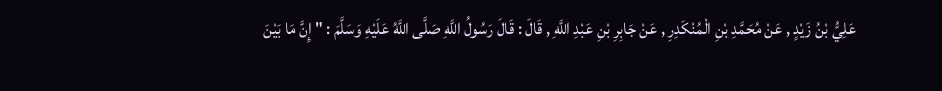عَلِيُّ بْنُ زَيْدٍ , عَنْ مُحَمَّدِ بْنِ الْمُنْكَدِرِ , عَنْ جَابِرِ بْنِ عَبْدِ اللَّهِ , قَالَ : قَالَ رَسُولُ اللَّهِ صَلَّى اللَّهُ عَلَيْهِ وَسَلَّمَ : " إِنَّ مَا بَيْنَ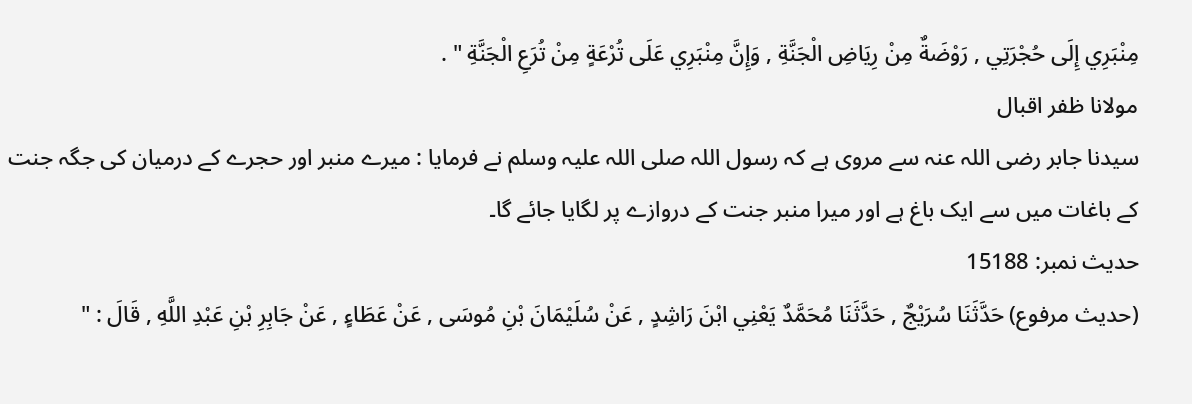مِنْبَرِي إِلَى حُجْرَتِي , رَوْضَةٌ مِنْ رِيَاضِ الْجَنَّةِ , وَإِنَّ مِنْبَرِي عَلَى تُرْعَةٍ مِنْ تُرَعِ الْجَنَّةِ " .
مولانا ظفر اقبال
سیدنا جابر رضی اللہ عنہ سے مروی ہے کہ رسول اللہ صلی اللہ علیہ وسلم نے فرمایا : میرے منبر اور حجرے کے درمیان کی جگہ جنت کے باغات میں سے ایک باغ ہے اور میرا منبر جنت کے دروازے پر لگایا جائے گا۔
حدیث نمبر: 15188
(حديث مرفوع) حَدَّثَنَا سُرَيْجٌ , حَدَّثَنَا مُحَمَّدٌ يَعْنِي ابْنَ رَاشِدٍ , عَنْ سُلَيْمَانَ بْنِ مُوسَى , عَنْ عَطَاءٍ , عَنْ جَابِرِ بْنِ عَبْدِ اللَّهِ , قَالَ : "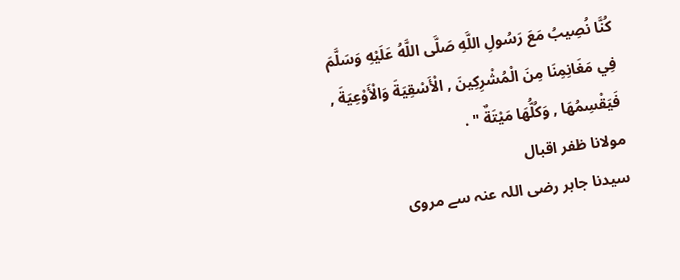كُنَّا نُصِيبُ مَعَ رَسُولِ اللَّهِ صَلَّى اللَّهُ عَلَيْهِ وَسَلَّمَ فِي مَغَانِمِنَا مِنَ الْمُشْرِكِينَ , الْأَسْقِيَةَ وَالْأَوْعِيَةَ , فَيَقْسِمُهَا , وَكُلُّهَا مَيْتَةٌ " .
مولانا ظفر اقبال
سیدنا جابر رضی اللہ عنہ سے مروی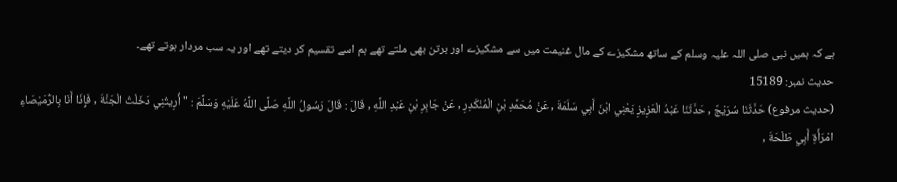ہے کہ ہمیں نبی صلی اللہ علیہ وسلم کے ساتھ مشکیزے کے مال غنیمت میں سے مشکیزے اور برتن بھی ملتے تھے ہم اسے تقسیم کر دیتے تھے اور یہ سب مردار ہوتے تھے۔
حدیث نمبر: 15189
(حديث مرفوع) حَدَّثَنَا سُرَيْجٌ , حَدَّثَنَا عَبْدُ الْعَزِيزِ يَعْنِي ابْنَ أَبِي سَلَمَةَ , عَنْ مُحَمَّدِ بْنِ الْمُنْكَدِرِ , عَنْ جَابِرِ بْنِ عَبْدِ اللَّهِ , قَالَ : قَالَ رَسُولُ اللَّهِ صَلَّى اللَّهُ عَلَيْهِ وَسَلَّمَ : " أُرِيتُنِي دَخَلْتُ الْجَنَّةَ , فَإِذَا أَنَا بِالرُّمَيْصَاءِ امْرَأَةِ أَبِي طَلْحَةَ ,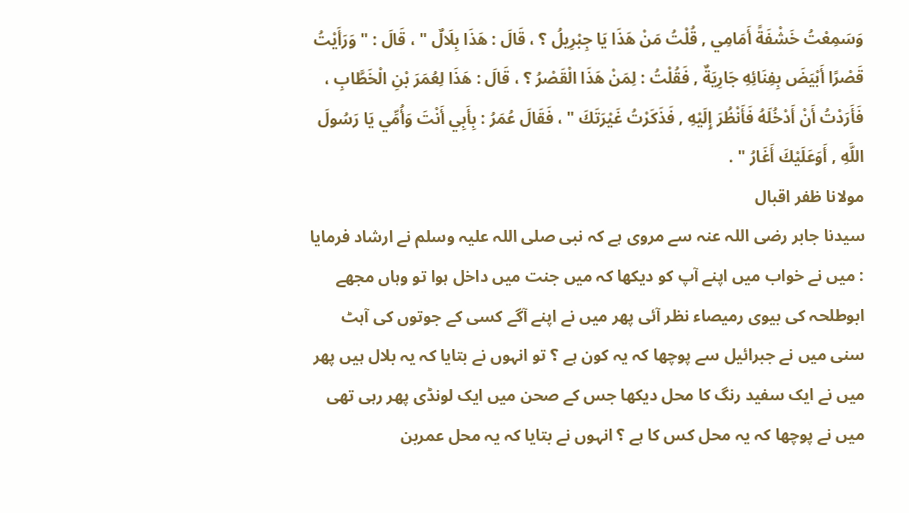وَسَمِعْتُ خَشْفَةً أَمَامِي , قُلْتُ مَنْ هَذَا يَا جِبْرِيلُ ؟ ، قَالَ : هَذَا بِلَالٌ " ، قَالَ : " وَرَأَيْتُ قَصْرًا أَبْيَضَ بِفِنَائِهِ جَارِيَةٌ , فَقُلْتُ : لِمَنْ هَذَا الْقَصْرُ ؟ ، قَالَ : هَذَا لِعُمَرَ بْنِ الْخَطَّابِ ، فَأَرَدْتُ أَنْ أَدْخُلَهُ فَأَنْظُرَ إِلَيْهِ , فَذَكَرْتُ غَيْرَتَكَ " ، فَقَالَ عُمَرُ : بِأَبِي أَنْتَ وَأُمِّي يَا رَسُولَ اللَّهِ , أَوَعَلَيْكَ أَغَارُ " .
مولانا ظفر اقبال
سیدنا جابر رضی اللہ عنہ سے مروی ہے کہ نبی صلی اللہ علیہ وسلم نے ارشاد فرمایا : میں نے خواب میں اپنے آپ کو دیکھا کہ میں جنت میں داخل ہوا تو وہاں مجھے ابوطلحہ کی بیوی رمیصاء نظر آئی پھر میں نے اپنے آگے کسی کے جوتوں کی آہٹ سنی میں نے جبرائیل سے پوچھا کہ یہ کون ہے ؟ تو انہوں نے بتایا کہ یہ بلال ہیں پھر میں نے ایک سفید رنگ کا محل دیکھا جس کے صحن میں ایک لونڈی پھر رہی تھی میں نے پوچھا کہ یہ محل کس کا ہے ؟ انہوں نے بتایا کہ یہ محل عمربن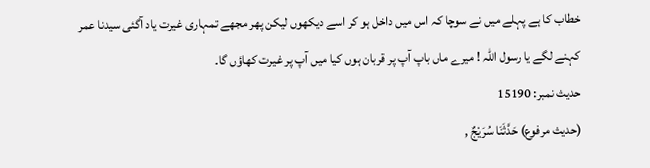خطاب کا ہے پہلے میں نے سوچا کہ اس میں داخل ہو کر اسے دیکھوں لیکن پھر مجھے تمہاری غیرت یاد آگئی سیدنا عمر کہنے لگے یا رسول اللہ ! میرے ماں باپ آپ پر قربان ہوں کیا میں آپ پر غیرت کھاؤں گا۔
حدیث نمبر: 15190
(حديث مرفوع) حَدَّثَنَا سُرَيْجٌ ,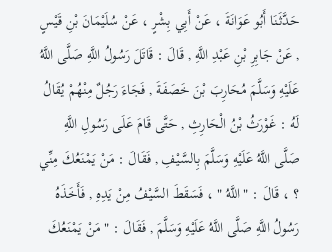حَدَّثَنَا أَبُو عَوَانَةَ ، عَنْ أَبِي بِشْرٍ ، عَنْ سُلَيْمَانَ بْنِ قَيْسٍ , عَنْ جَابِرِ بْنِ عَبْدِ اللَّهِ , قَالَ : قَاتَلَ رَسُولُ اللَّهِ صَلَّى اللَّهُ عَلَيْهِ وَسَلَّمَ مُحَارِبَ بْنَ خَصَفَةَ , فَجَاءَ رَجُلٌ مِنْهُمْ يُقَالُ لَهُ : غَوْرَثُ بْنُ الْحَارِثِ , حَتَّى قَامَ عَلَى رَسُولِ اللَّهِ صَلَّى اللَّهُ عَلَيْهِ وَسَلَّمَ بِالسَّيْفِ , فَقَالَ : مَنْ يَمْنَعُكَ مِنِّي ؟ ، قَالَ : " اللَّهُ " ، فَسَقَطَ السَّيْفُ مِنْ يَدِهِ , فَأَخَذَهُ رَسُولُ اللَّهِ صَلَّى اللَّهُ عَلَيْهِ وَسَلَّمَ , فَقَالَ : " مَنْ يَمْنَعُكَ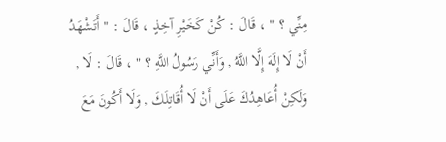مِنِّي ؟ " ، قَالَ : كُنْ كَخَيْرِ آخِذٍ ، قَالَ : " أَتَشْهَدُ أَنْ لَا إِلَهَ إِلَّا اللَّهُ , وَأَنِّي رَسُولُ اللَّهِ ؟ " ، قَالَ : لَا , وَلَكِنْ أُعَاهِدُكَ عَلَى أَنْ لَا أُقَاتِلَكَ , وَلَا أَكُونَ مَعَ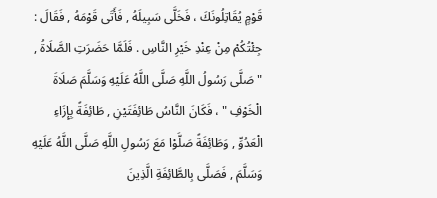قَوْمٍ يُقَاتِلُونَكَ ، فَخَلَّى سَبِيلَهُ , فَأَتَى قَوْمَهُ , فَقَالَ : جِئْتُكُمْ مِنْ عِنْدِ خَيْرِ النَّاسِ . فَلَمَّا حَضَرَتِ الصَّلَاةُ , " صَلَّى رَسُولُ اللَّهِ صَلَّى اللَّهُ عَلَيْهِ وَسَلَّمَ صَلَاةَ الْخَوْفِ " ، فَكَانَ النَّاسُ طَائِفَتَيْنِ , طَائِفَةً بِإِزَاءِ الْعَدُوِّ , وَطَائِفَةً صَلَّوْا مَعَ رَسُولِ اللَّهِ صَلَّى اللَّهُ عَلَيْهِ وَسَلَّمَ , فَصَلَّى بِالطَّائِفَةِ الَّذِينَ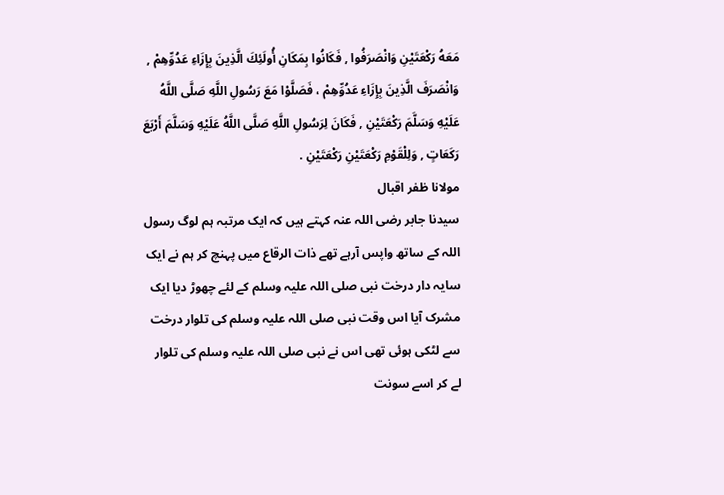مَعَهُ رَكْعَتَيْنِ وَانْصَرَفُوا , فَكَانُوا بِمَكَانِ أُولَئِكَ الَّذِينَ بِإِزَاءِ عَدُوِّهِمْ , وَانْصَرَفَ الَّذِينَ بِإِزَاءِ عَدُوِّهِمْ ، فَصَلَّوْا مَعَ رَسُولِ اللَّهِ صَلَّى اللَّهُ عَلَيْهِ وَسَلَّمَ رَكْعَتَيْنِ , فَكَانَ لِرَسُولِ اللَّهِ صَلَّى اللَّهُ عَلَيْهِ وَسَلَّمَ أَرْبَعَ رَكَعَاتٍ , وَلِلْقَوْمِ رَكْعَتَيْنِ رَكْعَتَيْنِ .
مولانا ظفر اقبال
سیدنا جابر رضی اللہ عنہ کہتے ہیں کہ ایک مرتبہ ہم لوگ رسول اللہ کے ساتھ واپس آرہے تھے ذات الرقاع میں پہنچ کر ہم نے ایک سایہ دار درخت نبی صلی اللہ علیہ وسلم کے لئے چھوڑ دیا ایک مشرک آیا اس وقت نبی صلی اللہ علیہ وسلم کی تلوار درخت سے لٹکی ہوئی تھی اس نے نبی صلی اللہ علیہ وسلم کی تلوار لے کر اسے سونت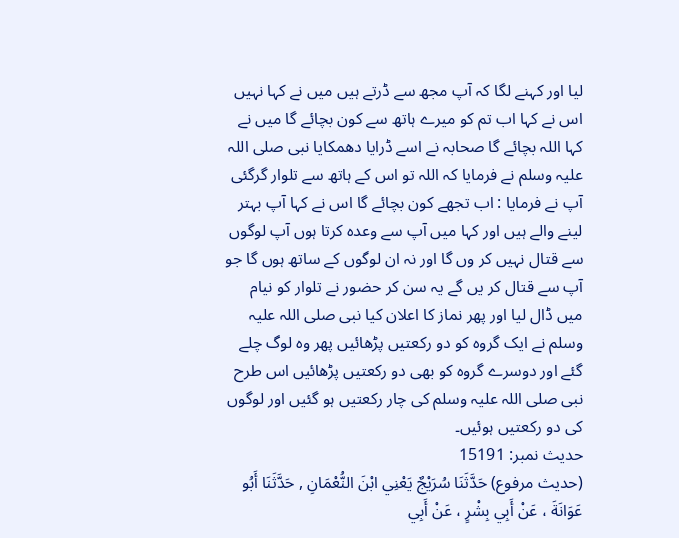لیا اور کہنے لگا کہ آپ مجھ سے ڈرتے ہیں میں نے کہا نہیں اس نے کہا اب تم کو میرے ہاتھ سے کون بچائے گا میں نے کہا اللہ بچائے گا صحابہ نے اسے ڈرایا دھمکایا نبی صلی اللہ علیہ وسلم نے فرمایا کہ اللہ تو اس کے ہاتھ سے تلوار گرگئی آپ نے فرمایا : اب تجھے کون بچائے گا اس نے کہا آپ بہتر لینے والے ہیں اور کہا میں آپ سے وعدہ کرتا ہوں آپ لوگوں سے قتال نہیں کر وں گا اور نہ ان لوگوں کے ساتھ ہوں گا جو آپ سے قتال کر یں گے یہ سن کر حضور نے تلوار کو نیام میں ڈال لیا اور پھر نماز کا اعلان کیا نبی صلی اللہ علیہ وسلم نے ایک گروہ کو دو رکعتیں پڑھائیں پھر وہ لوگ چلے گئے اور دوسرے گروہ کو بھی دو رکعتیں پڑھائیں اس طرح نبی صلی اللہ علیہ وسلم کی چار رکعتیں ہو گئیں اور لوگوں کی دو رکعتیں ہوئیں۔
حدیث نمبر: 15191
(حديث مرفوع) حَدَّثَنَا سُرَيْجٌ يَعْنِي ابْنَ النُّعْمَانِ , حَدَّثَنَا أَبُو عَوَانَةَ ، عَنْ أَبِي بِشْرٍ ، عَنْ أَبِي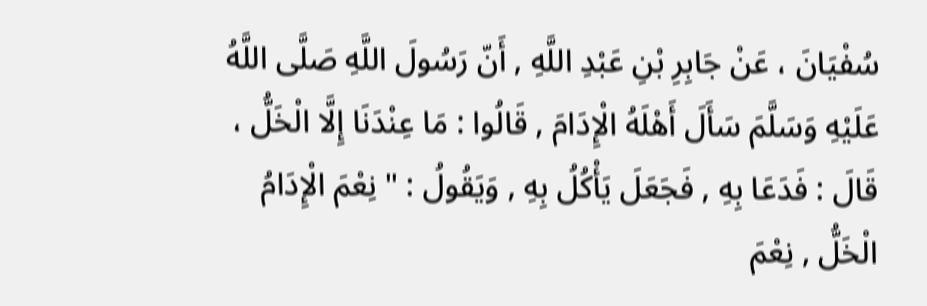سُفْيَانَ ، عَنْ جَابِرِ بْنِ عَبْدِ اللَّهِ , أَنّ رَسُولَ اللَّهِ صَلَّى اللَّهُ عَلَيْهِ وَسَلَّمَ سَأَلَ أَهْلَهُ الْإِدَامَ , قَالُوا : مَا عِنْدَنَا إِلَّا الْخَلُّ ، قَالَ : فَدَعَا بِهِ , فَجَعَلَ يَأْكُلُ بِهِ , وَيَقُولُ : " نِعْمَ الْإِدَامُ الْخَلُّ , نِعْمَ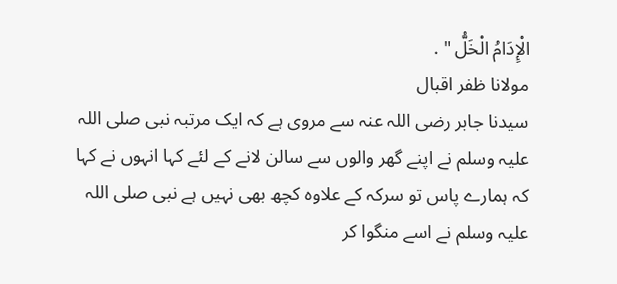الْإِدَامُ الْخَلُّ " .
مولانا ظفر اقبال
سیدنا جابر رضی اللہ عنہ سے مروی ہے کہ ایک مرتبہ نبی صلی اللہ علیہ وسلم نے اپنے گھر والوں سے سالن لانے کے لئے کہا انہوں نے کہا کہ ہمارے پاس تو سرکہ کے علاوہ کچھ بھی نہیں ہے نبی صلی اللہ علیہ وسلم نے اسے منگوا کر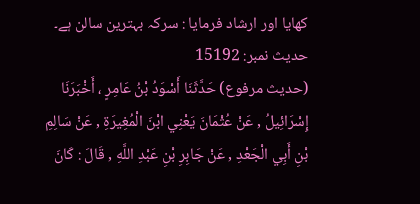کھایا اور ارشاد فرمایا : سرکہ بہترین سالن ہے۔
حدیث نمبر: 15192
(حديث مرفوع) حَدَّثَنَا أَسْوَدُ بْنُ عَامِرٍ ، أَخْبَرَنَا إِسْرَائِيلُ , عَنْ عُثْمَانَ يَعْنِي ابْنَ الْمُغِيرَةِ , عَنْ سَالِمِ بْنِ أَبِي الْجَعْدِ , عَنْ جَابِرِ بْنِ عَبْدِ اللَّهِ , قَالَ : كَانَ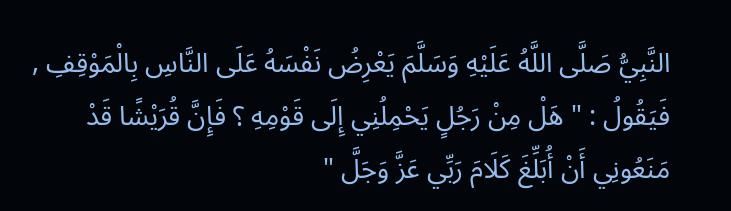النَّبِيُّ صَلَّى اللَّهُ عَلَيْهِ وَسَلَّمَ يَعْرِضُ نَفْسَهُ عَلَى النَّاسِ بِالْمَوْقِفِ , فَيَقُولُ : " هَلْ مِنْ رَجُلٍ يَحْمِلُنِي إِلَى قَوْمِهِ ؟ فَإِنَّ قُرَيْشًا قَدْ مَنَعُونِي أَنْ أُبَلِّغَ كَلَامَ رَبِّي عَزَّ وَجَلَّ "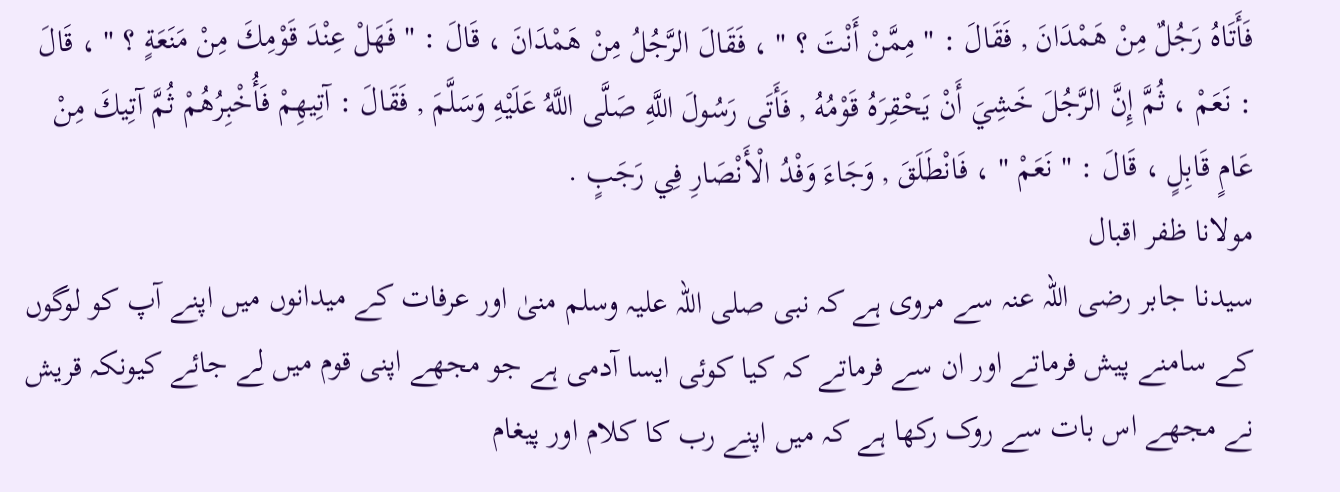فَأَتَاهُ رَجُلٌ مِنْ هَمْدَانَ , فَقَالَ : " مِمَّنْ أَنْتَ ؟ " ، فَقَالَ الرَّجُلُ مِنْ هَمْدَانَ ، قَالَ : " فَهَلْ عِنْدَ قَوْمِكَ مِنْ مَنَعَةٍ ؟ " ، قَالَ : نَعَمْ ، ثُمَّ إِنَّ الرَّجُلَ خَشِيَ أَنْ يَحْقِرَهُ قَوْمُهُ , فَأَتَى رَسُولَ اللَّهِ صَلَّى اللَّهُ عَلَيْهِ وَسَلَّمَ , فَقَالَ : آتِيهِمْ فَأُخْبِرُهُمْ ثُمَّ آتِيكَ مِنْ عَامٍ قَابِلٍ ، قَالَ : " نَعَمْ " ، فَانْطَلَقَ , وَجَاءَ وَفْدُ الْأَنْصَارِ فِي رَجَبٍ .
مولانا ظفر اقبال
سیدنا جابر رضی اللہ عنہ سے مروی ہے کہ نبی صلی اللہ علیہ وسلم منیٰ اور عرفات کے میدانوں میں اپنے آپ کو لوگوں کے سامنے پیش فرماتے اور ان سے فرماتے کہ کیا کوئی ایسا آدمی ہے جو مجھے اپنی قوم میں لے جائے کیونکہ قریش نے مجھے اس بات سے روک رکھا ہے کہ میں اپنے رب کا کلام اور پیغام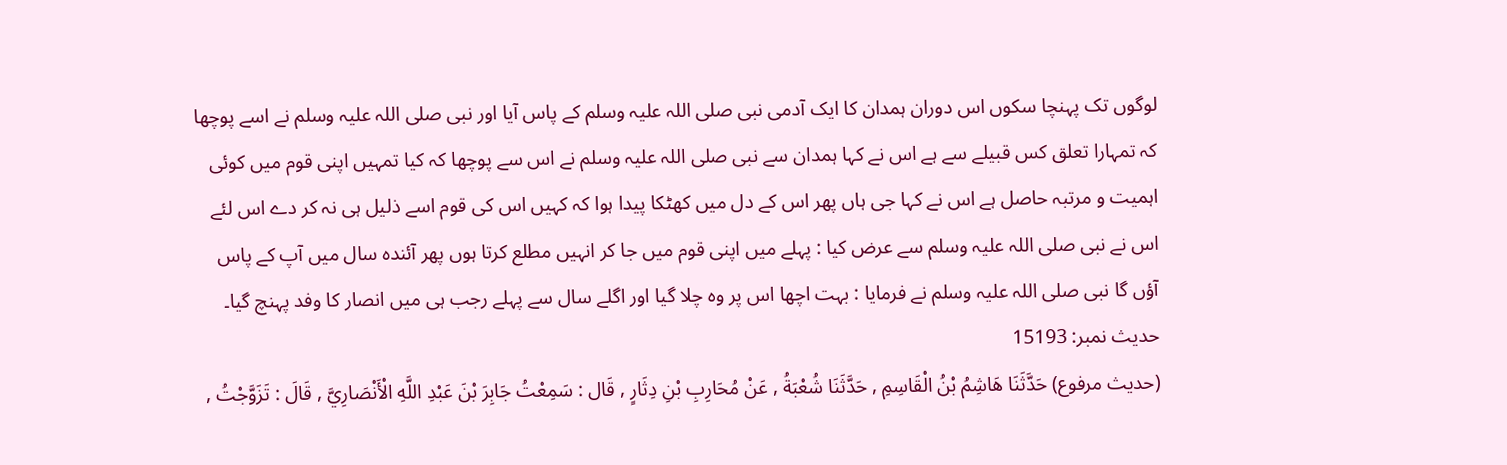لوگوں تک پہنچا سکوں اس دوران ہمدان کا ایک آدمی نبی صلی اللہ علیہ وسلم کے پاس آیا اور نبی صلی اللہ علیہ وسلم نے اسے پوچھا کہ تمہارا تعلق کس قبیلے سے ہے اس نے کہا ہمدان سے نبی صلی اللہ علیہ وسلم نے اس سے پوچھا کہ کیا تمہیں اپنی قوم میں کوئی اہمیت و مرتبہ حاصل ہے اس نے کہا جی ہاں پھر اس کے دل میں کھٹکا پیدا ہوا کہ کہیں اس کی قوم اسے ذلیل ہی نہ کر دے اس لئے اس نے نبی صلی اللہ علیہ وسلم سے عرض کیا : پہلے میں اپنی قوم میں جا کر انہیں مطلع کرتا ہوں پھر آئندہ سال میں آپ کے پاس آؤں گا نبی صلی اللہ علیہ وسلم نے فرمایا : بہت اچھا اس پر وہ چلا گیا اور اگلے سال سے پہلے رجب ہی میں انصار کا وفد پہنچ گیا۔
حدیث نمبر: 15193
(حديث مرفوع) حَدَّثَنَا هَاشِمُ بْنُ الْقَاسِمِ , حَدَّثَنَا شُعْبَةُ , عَنْ مُحَارِبِ بْنِ دِثَارٍ , قَال : سَمِعْتُ جَابِرَ بْنَ عَبْدِ اللَّهِ الْأَنْصَارِيَّ , قَالَ : تَزَوَّجْتُ ,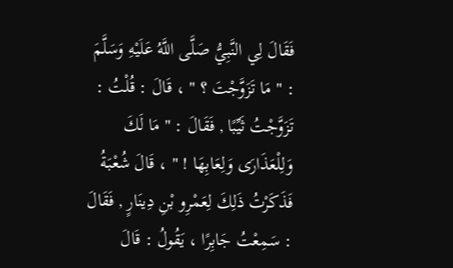فَقَالَ لِي النَّبِيُّ صَلَّى اللَّهُ عَلَيْهِ وَسَلَّمَ : " مَا تَزَوَّجْتَ ؟ " ، قَالَ : قُلْتُ : تَزَوَّجْتُ ثَيِّبًا , فَقَالَ : " مَا لَكَ وَلِلْعَذَارَى وَلِعَابِهَا ! " ، قَالَ شُعْبَةُ فَذَكَرْتُ ذَلِكَ لِعَمْرِو بْنِ دِينَارٍ , فَقَالَ : سَمِعْتُ جَابِرًا ، يَقُولُ : قَالَ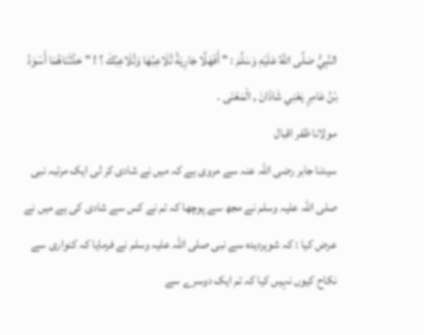النَّبِيُّ صَلَّى اللَّهُ عَلَيْهِ وَسَلَّمَ : " أَفَهَلَّا جَارِيَةً تُلَاعِبُهَا وَتُلَاعِبُكَ ؟ ! " حَدَّثَنَاهُمَا أَسْوَدُ بْنُ عَامِرٍ يَعْنِي شَاذَانَ , الْمَعْنَى .
مولانا ظفر اقبال
سیدنا جابر رضی اللہ عنہ سے مروی ہے کہ میں نے شادی کر لی ایک مرتبہ نبی صلی اللہ علیہ وسلم نے مجھ سے پوچھا کہ تم نے کس سے شادی کی ہے میں نے عرض کیا : کہ شوہردیدہ سے نبی صلی اللہ علیہ وسلم نے فرمایا کہ کنواری سے نکاح کیوں نہیں کیا کہ تم ایک دوسرے سے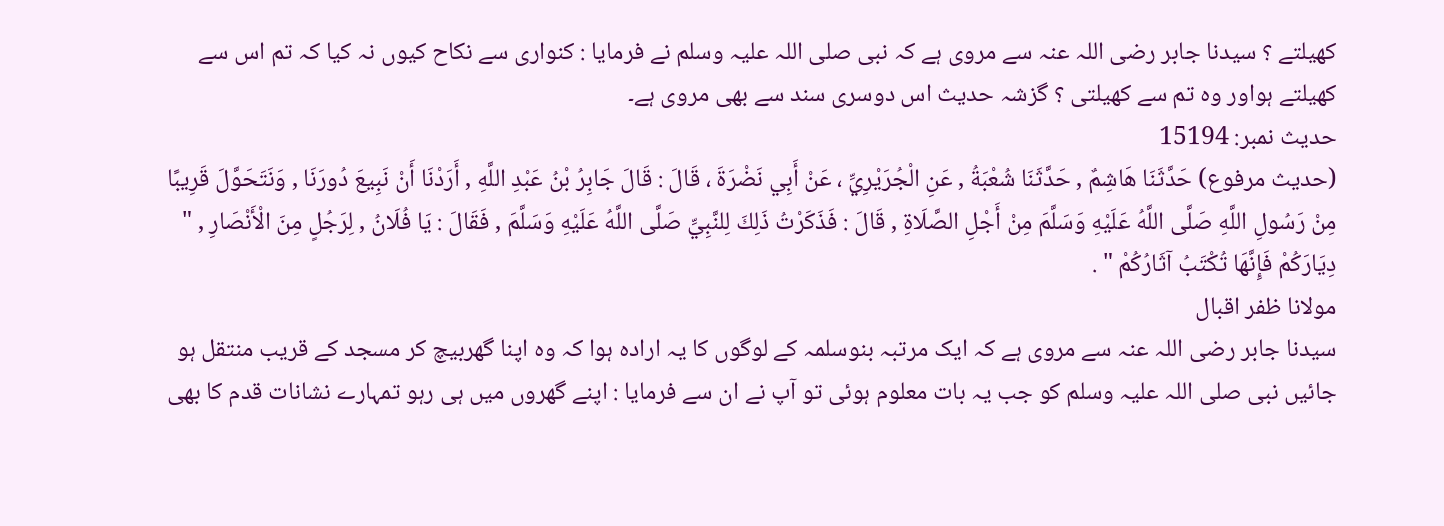کھیلتے ؟ سیدنا جابر رضی اللہ عنہ سے مروی ہے کہ نبی صلی اللہ علیہ وسلم نے فرمایا : کنواری سے نکاح کیوں نہ کیا کہ تم اس سے کھیلتے ہواور وہ تم سے کھیلتی ؟ گزشہ حدیث اس دوسری سند سے بھی مروی ہے۔
حدیث نمبر: 15194
(حديث مرفوع) حَدَّثَنَا هَاشِمٌ , حَدَّثَنَا شُعْبَةُ , عَنِ الْجُرَيْرِيِّ ، عَنْ أَبِي نَضْرَةَ ، قَالَ : قَالَ جَابِرُ بْنُ عَبْدِ اللَّهِ , أَرَدْنَا أَنْ نَبِيعَ دُورَنَا , وَنَتَحَوَّلَ قَرِيبًا مِنْ رَسُولِ اللَّهِ صَلَّى اللَّهُ عَلَيْهِ وَسَلَّمَ مِنْ أَجْلِ الصَّلَاةِ , قَالَ : فَذَكَرْتُ ذَلِكَ لِلنَّبِيِّ صَلَّى اللَّهُ عَلَيْهِ وَسَلَّمَ , فَقَالَ : يَا فُلَانُ , لِرَجُلٍ مِنَ الْأَنْصَارِ , " دِيَارَكُمْ فَإِنَّهَا تُكْتَبُ آثَارُكُمْ " .
مولانا ظفر اقبال
سیدنا جابر رضی اللہ عنہ سے مروی ہے کہ ایک مرتبہ بنوسلمہ کے لوگوں کا یہ ارادہ ہوا کہ وہ اپنا گھربیچ کر مسجد کے قریب منتقل ہو جائیں نبی صلی اللہ علیہ وسلم کو جب یہ بات معلوم ہوئی تو آپ نے ان سے فرمایا : اپنے گھروں میں ہی رہو تمہارے نشانات قدم کا بھی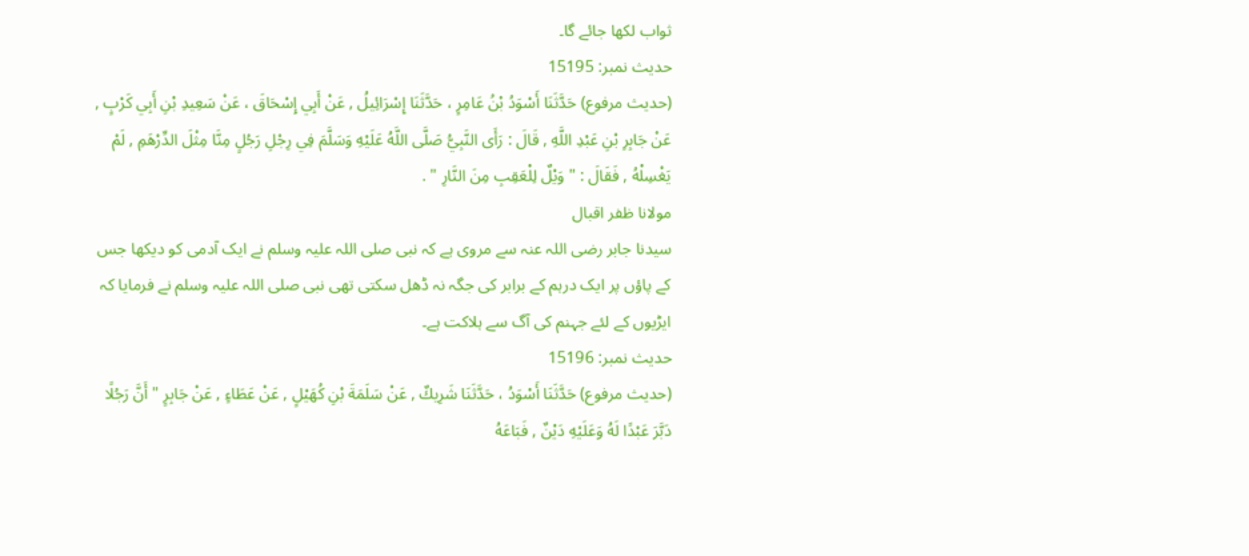ثواب لکھا جائے گا۔
حدیث نمبر: 15195
(حديث مرفوع) حَدَّثَنَا أَسْوَدُ بْنُ عَامِرٍ ، حَدَّثَنَا إِسْرَائِيلُ , عَنْ أَبِي إِسْحَاقَ ، عَنْ سَعِيدِ بْنِ أَبِي كَرْبٍ , عَنْ جَابِرِ بْنِ عَبْدِ اللَّهِ , قَالَ : رَأَى النَّبِيُّ صَلَّى اللَّهُ عَلَيْهِ وَسَلَّمَ فِي رِجْلِ رَجُلٍ مِنَّا مِثْلَ الدِّرْهَمِ , لَمْ يَغْسِلْهُ , فَقَالَ : " وَيْلٌ لِلْعَقِبِ مِنَ النَّارِ " .
مولانا ظفر اقبال
سیدنا جابر رضی اللہ عنہ سے مروی ہے کہ نبی صلی اللہ علیہ وسلم نے ایک آدمی کو دیکھا جس کے پاؤں پر ایک درہم کے برابر کی جگہ نہ ڈھل سکتی تھی نبی صلی اللہ علیہ وسلم نے فرمایا کہ ایڑیوں کے لئے جہنم کی آگ سے ہلاکت ہے۔
حدیث نمبر: 15196
(حديث مرفوع) حَدَّثَنَا أَسْوَدُ ، حَدَّثَنَا شَرِيكٌ , عَنْ سَلَمَةَ بْنِ كُهَيْلٍ , عَنْ عَطَاءٍ , عَنْ جَابِرٍ " أَنَّ رَجُلًا دَبَّرَ عَبْدًا لَهُ وَعَلَيْهِ دَيْنٌ , فَبَاعَهُ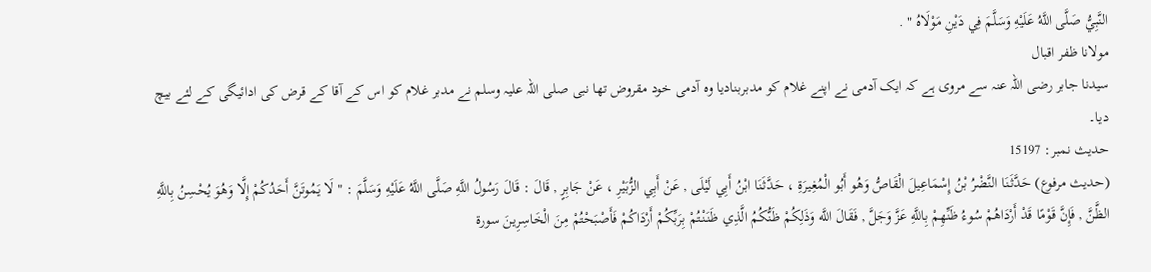النَّبِيُّ صَلَّى اللَّهُ عَلَيْهِ وَسَلَّمَ فِي دَيْنِ مَوْلَاهُ " .
مولانا ظفر اقبال
سیدنا جابر رضی اللہ عنہ سے مروی ہے کہ ایک آدمی نے اپنے غلام کو مدبربنادیا وہ آدمی خود مقروض تھا نبی صلی اللہ علیہ وسلم نے مدبر غلام کو اس کے آقا کے قرض کی ادائیگی کے لئے بیچ دیا۔
حدیث نمبر: 15197
(حديث مرفوع) حَدَّثَنَا النَّضْرُ بْنُ إِسْمَاعِيلَ الْقَاصُّ وَهُو أَبُو الْمُغِيرَةِ ، حَدَّثَنَا ابْنُ أَبِي لَيْلَى , عَنْ أَبِي الزُّبَيْرِ ، عَنْ جَابِرٍ , قَالَ : قَالَ رَسُولُ اللَّهِ صَلَّى اللَّهُ عَلَيْهِ وَسَلَّمَ : " لَا يَمُوتَنَّ أَحَدُكُمْ إِلَّا وَهُوَ يُحْسِنُ بِاللَّهِ الظَّنَّ , فَإِنَّ قَوْمًا قَدْ أَرْدَاهُمْ سُوءُ ظَنِّهِمْ بِاللَّهِ عَزَّ وَجَلَّ , فَقَالَ اللَّه وَذَلِكُمْ ظَنُّكُمُ الَّذِي ظَنَنْتُمْ بِرَبِّكُمْ أَرْدَاكُمْ فَأَصْبَحْتُمْ مِنَ الْخَاسِرِينَ سورة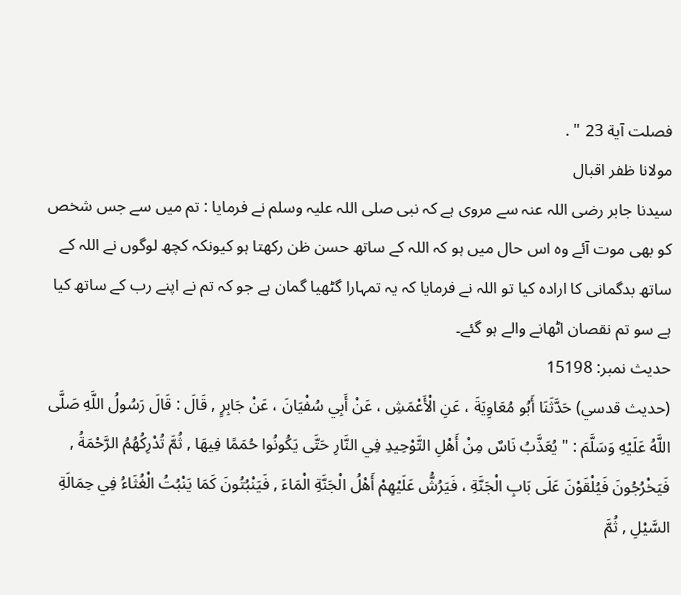فصلت آية 23 " .
مولانا ظفر اقبال
سیدنا جابر رضی اللہ عنہ سے مروی ہے کہ نبی صلی اللہ علیہ وسلم نے فرمایا : تم میں سے جس شخص کو بھی موت آئے وہ اس حال میں ہو کہ اللہ کے ساتھ حسن ظن رکھتا ہو کیونکہ کچھ لوگوں نے اللہ کے ساتھ بدگمانی کا ارادہ کیا تو اللہ نے فرمایا کہ یہ تمہارا گٹھیا گمان ہے جو کہ تم نے اپنے رب کے ساتھ کیا ہے سو تم نقصان اٹھانے والے ہو گئے۔
حدیث نمبر: 15198
(حديث قدسي) حَدَّثَنَا أَبُو مُعَاوِيَةَ ، عَنِ الْأَعْمَشِ ، عَنْ أَبِي سُفْيَانَ ، عَنْ جَابِرٍ , قَالَ : قَالَ رَسُولُ اللَّهِ صَلَّى اللَّهُ عَلَيْهِ وَسَلَّمَ : " يُعَذَّبُ نَاسٌ مِنْ أَهْلِ التَّوْحِيدِ فِي النَّارِ حَتَّى يَكُونُوا حُمَمًا فِيهَا , ثُمَّ تُدْرِكُهُمُ الرَّحْمَةُ , فَيَخْرُجُونَ فَيُلْقَوْنَ عَلَى بَابِ الْجَنَّةِ ، فَيَرُشُّ عَلَيْهِمْ أَهْلُ الْجَنَّةِ الْمَاءَ , فَيَنْبُتُونَ كَمَا يَنْبُتُ الْغُثَاءُ فِي حِمَالَةِ السَّيْلِ , ثُمَّ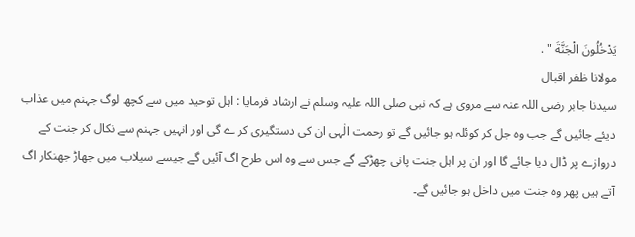يَدْخُلُونَ الْجَنَّةَ " .
مولانا ظفر اقبال
سیدنا جابر رضی اللہ عنہ سے مروی ہے کہ نبی صلی اللہ علیہ وسلم نے ارشاد فرمایا : اہل توحید میں سے کچھ لوگ جہنم میں عذاب دیئے جائیں گے جب وہ جل کر کوئلہ ہو جائیں گے تو رحمت الٰہی ان کی دستگیری کر ے گی اور انہیں جہنم سے نکال کر جنت کے دروازے پر ڈال دیا جائے گا اور ان پر اہل جنت پانی چھڑکے گے جس سے وہ اس طرح اگ آئیں گے جیسے سیلاب میں جھاڑ جھنکار اگ آتے ہیں پھر وہ جنت میں داخل ہو جائیں گے۔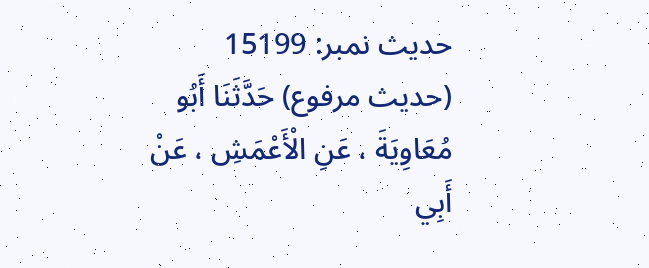حدیث نمبر: 15199
(حديث مرفوع) حَدَّثَنَا أَبُو مُعَاوِيَةَ ، عَنِ الْأَعْمَشِ ، عَنْ أَبِي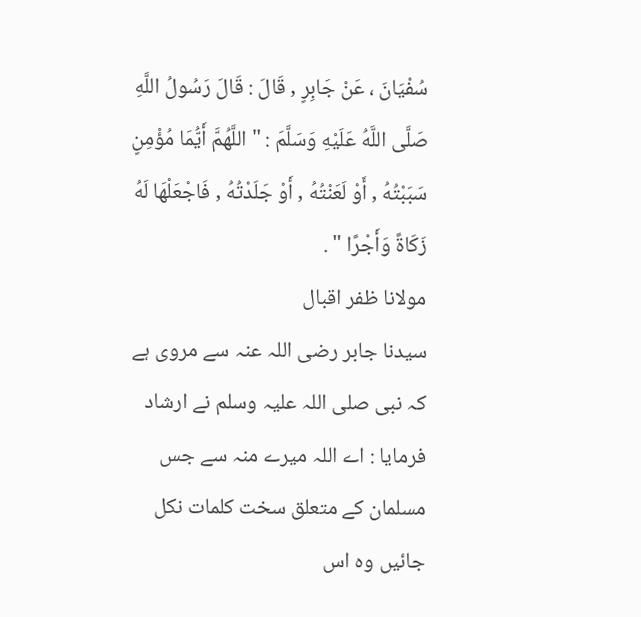سُفْيَانَ ، عَنْ جَابِرٍ , قَالَ : قَالَ رَسُولُ اللَّهِ صَلَّى اللَّهُ عَلَيْهِ وَسَلَّمَ : " اللَّهُمَّ أَيُّمَا مُؤْمِنٍ سَبَبْتُهُ , أَوْ لَعَنْتُهُ , أَوْ جَلَدْتُهُ , فَاجْعَلْهَا لَهُ زَكَاةً وَأَجْرًا " .
مولانا ظفر اقبال
سیدنا جابر رضی اللہ عنہ سے مروی ہے کہ نبی صلی اللہ علیہ وسلم نے ارشاد فرمایا : اے اللہ میرے منہ سے جس مسلمان کے متعلق سخت کلمات نکل جائیں وہ اس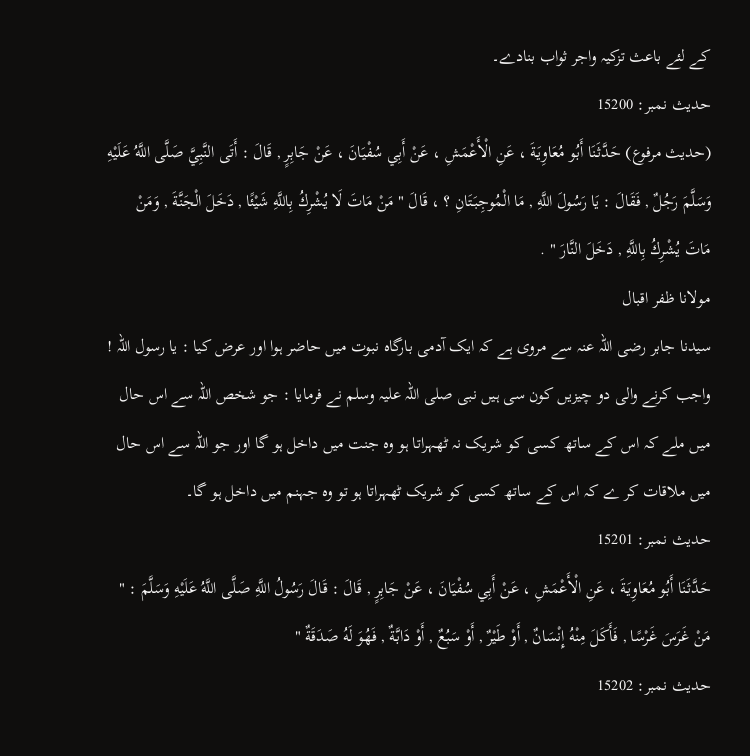کے لئے باعث تزکیہ واجر ثواب بنادے۔
حدیث نمبر: 15200
(حديث مرفوع) حَدَّثَنَا أَبُو مُعَاوِيَةَ ، عَنِ الْأَعْمَشِ ، عَنْ أَبِي سُفْيَانَ ، عَنْ جَابِرٍ , قَالَ : أَتَى النَّبِيَّ صَلَّى اللَّهُ عَلَيْهِ وَسَلَّمَ رَجُلٌ , فَقَالَ : يَا رَسُولَ اللَّهِ , مَا الْمُوجِبَتَانِ ؟ ، قَالَ " مَنْ مَاتَ لَا يُشْرِكُ بِاللَّهِ شَيْئًا , دَخَلَ الْجَنَّةَ , وَمَنْ مَاتَ يُشْرِكُ بِاللَّهِ , دَخَلَ النَّارَ " .
مولانا ظفر اقبال
سیدنا جابر رضی اللہ عنہ سے مروی ہے کہ ایک آدمی بارگاہ نبوت میں حاضر ہوا اور عرض کیا : یا رسول اللہ ! واجب کرنے والی دو چیزیں کون سی ہیں نبی صلی اللہ علیہ وسلم نے فرمایا : جو شخص اللہ سے اس حال میں ملے کہ اس کے ساتھ کسی کو شریک نہ ٹھہراتا ہو وہ جنت میں داخل ہو گا اور جو اللہ سے اس حال میں ملاقات کر ے کہ اس کے ساتھ کسی کو شریک ٹھہراتا ہو تو وہ جہنم میں داخل ہو گا۔
حدیث نمبر: 15201
حَدَّثَنَا أَبُو مُعَاوِيَةَ ، عَنِ الْأَعْمَشِ ، عَنْ أَبِي سُفْيَانَ ، عَنْ جَابِرٍ , قَالَ : قَالَ رَسُولُ اللَّهِ صَلَّى اللَّهُ عَلَيْهِ وَسَلَّمَ : " مَنْ غَرَسَ غَرْسًا , فَأَكَلَ مِنْهُ إِنْسَانٌ , أَوْ طَيْرٌ , أَوْ سَبُعٌ , أَوْ دَابَّةٌ , فَهُوَ لَهُ صَدَقَةٌ "
حدیث نمبر: 15202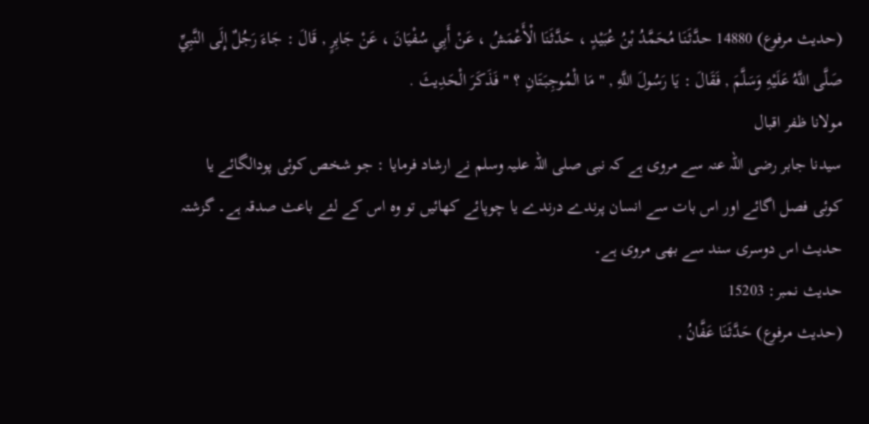(حديث مرفوع) 14880 حدَّثَنَا مُحَمَّدُ بْنُ عُبَيْدٍ ، حَدَّثَنَا الْأَعْمَشُ ، عَنْ أَبِي سُفْيَانَ ، عَنْ جَابِرٍ , قَالَ : جَاءَ رَجُلٌ إِلَى النَّبِيِّ صَلَّى اللَّهُ عَلَيْهِ وَسَلَّمَ , فَقَالَ : يَا رَسُولَ اللَّهِ , " مَا الْمُوجِبَتَانِ ؟ " فَذَكَرَ الْحَدِيثَ .
مولانا ظفر اقبال
سیدنا جابر رضی اللہ عنہ سے مروی ہے کہ نبی صلی اللہ علیہ وسلم نے ارشاد فرمایا : جو شخص کوئی پودالگائے یا کوئی فصل اگائے اور اس بات سے انسان پرندے درندے یا چوپائے کھائیں تو وہ اس کے لئے باعث صدقہ ہے۔ گزشتہ حدیث اس دوسری سند سے بھی مروی ہے۔
حدیث نمبر: 15203
(حديث مرفوع) حَدَّثَنَا عَفَّانُ ,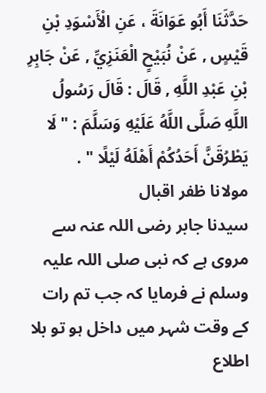حَدَّثَنَا أَبُو عَوَانَةَ ، عَنِ الْأَسْوَدِ بْنِ قَيْسٍ , عَنْ نُبَيْحٍ الْعَنَزِيِّ , عَنْ جَابِرِ بْنِ عَبْدِ اللَّهِ , قَالَ : قَالَ رَسُولُ اللَّهِ صَلَّى اللَّهُ عَلَيْهِ وَسَلَّمَ : " لَا يَطْرُقَنَّ أَحَدُكُمْ أَهْلَهُ لَيْلًا " .
مولانا ظفر اقبال
سیدنا جابر رضی اللہ عنہ سے مروی ہے کہ نبی صلی اللہ علیہ وسلم نے فرمایا کہ جب تم رات کے وقت شہر میں داخل ہو تو بلا اطلاع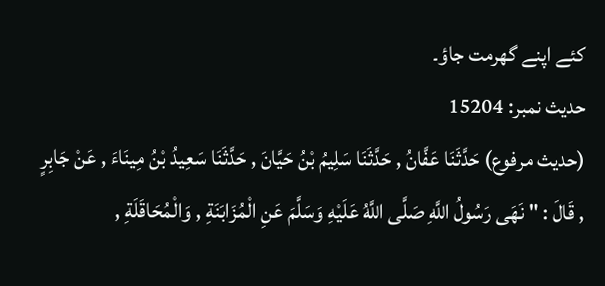کئے اپنے گھرمت جاؤ۔
حدیث نمبر: 15204
(حديث مرفوع) حَدَّثَنَا عَفَّانُ , حَدَّثَنَا سَلِيمُ بْنُ حَيَّانَ , حَدَّثَنَا سَعِيدُ بْنُ مِينَاءَ , عَنْ جَابِرٍ , قَالَ : " نَهَى رَسُولُ اللَّهِ صَلَّى اللَّهُ عَلَيْهِ وَسَلَّمَ عَنِ الْمُزَابَنَةِ , وَالْمُحَاقَلَةِ ,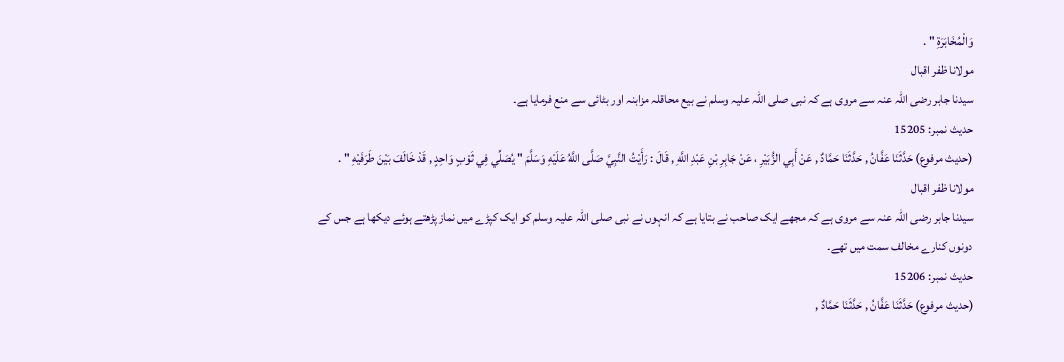وَالْمُخَابَرَةِ " .
مولانا ظفر اقبال
سیدنا جابر رضی اللہ عنہ سے مروی ہے کہ نبی صلی اللہ علیہ وسلم نے بیع محاقلہ مزابنہ اور بٹائی سے منع فرمایا ہے۔
حدیث نمبر: 15205
(حديث مرفوع) حَدَّثَنَا عَفَّانُ , حَدَّثَنَا حَمَّادٌ , عَنْ أَبِي الزُّبَيْرِ ، عَنْ جَابِرِ بْنِ عَبْدِ اللَّهِ , قَالَ : رَأَيْتُ النَّبِيَّ صَلَّى اللَّهُ عَلَيْهِ وَسَلَّمَ " يُصَلِّي فِي ثَوْبٍ وَاحِدٍ , قَدْ خَالَفَ بَيْنَ طَرَفَيْهِ " .
مولانا ظفر اقبال
سیدنا جابر رضی اللہ عنہ سے مروی ہے کہ مجھے ایک صاحب نے بتایا ہے کہ انہوں نے نبی صلی اللہ علیہ وسلم کو ایک کپڑے میں نماز پڑھتے ہوئے دیکھا ہے جس کے دونوں کنارے مخالف سمت میں تھے۔
حدیث نمبر: 15206
(حديث مرفوع) حَدَّثَنَا عَفَّانُ , حَدَّثَنَا حَمَّادٌ ,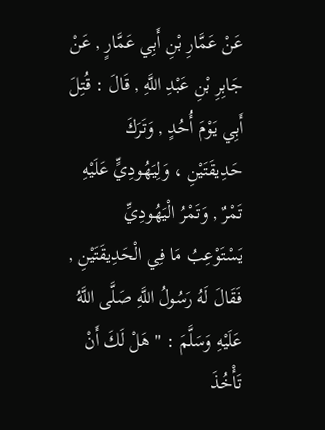عَنْ عَمَّارِ بْنِ أَبِي عَمَّارٍ , عَنْ جَابِرِ بْنِ عَبْدِ اللَّهِ , قَالَ : قُتِلَ أَبِي يَوْمَ أُحُدٍ , وَتَرَكَ حَدِيقَتَيْنِ ، وَلِيَهُودِيٍّ عَلَيْهِ تَمْرٌ , وَتَمْرُ الْيَهُودِيِّ يَسْتَوْعِبُ مَا فِي الْحَدِيقَتَيْنِ , فَقَالَ لَهُ رَسُولُ اللَّهِ صَلَّى اللَّهُ عَلَيْهِ وَسَلَّمَ : " هَلْ لَكَ أَنْ تَأْخُذَ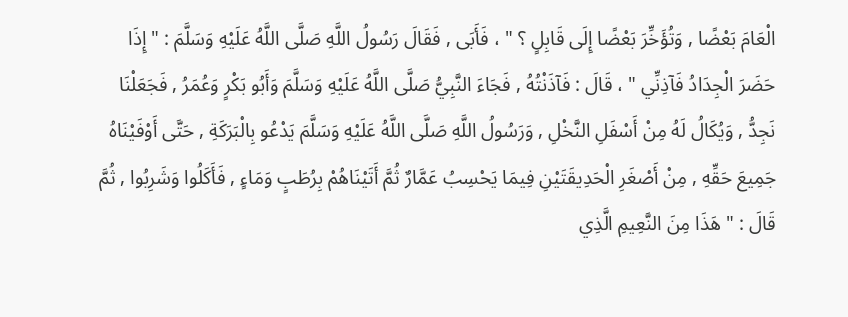الْعَامَ بَعْضًا , وَتُؤَخِّرَ بَعْضًا إِلَى قَابِلٍ ؟ " ، فَأَبَى , فَقَالَ رَسُولُ اللَّهِ صَلَّى اللَّهُ عَلَيْهِ وَسَلَّمَ : " إِذَا حَضَرَ الْجِدَادُ فَآذِنِّي " ، قَالَ : فَآذَنْتُهُ , فَجَاءَ النَّبِيُّ صَلَّى اللَّهُ عَلَيْهِ وَسَلَّمَ وَأَبُو بَكْرٍ وَعُمَرُ , فَجَعَلْنَا نَجِدُّ , وَيُكَالُ لَهُ مِنْ أَسْفَلِ النَّخْلِ , وَرَسُولُ اللَّهِ صَلَّى اللَّهُ عَلَيْهِ وَسَلَّمَ يَدْعُو بِالْبَرَكَةِ , حَتَّى أَوْفَيْنَاهُ جَمِيعَ حَقِّهِ , مِنْ أَصْغَرِ الْحَدِيقَتَيْنِ فِيمَا يَحْسِبُ عَمَّارٌ ثُمَّ أَتَيْنَاهُمْ بِرُطَبٍ وَمَاءٍ , فَأَكَلُوا وَشَرِبُوا , ثُمَّ قَالَ : " هَذَا مِنَ النَّعِيمِ الَّذِي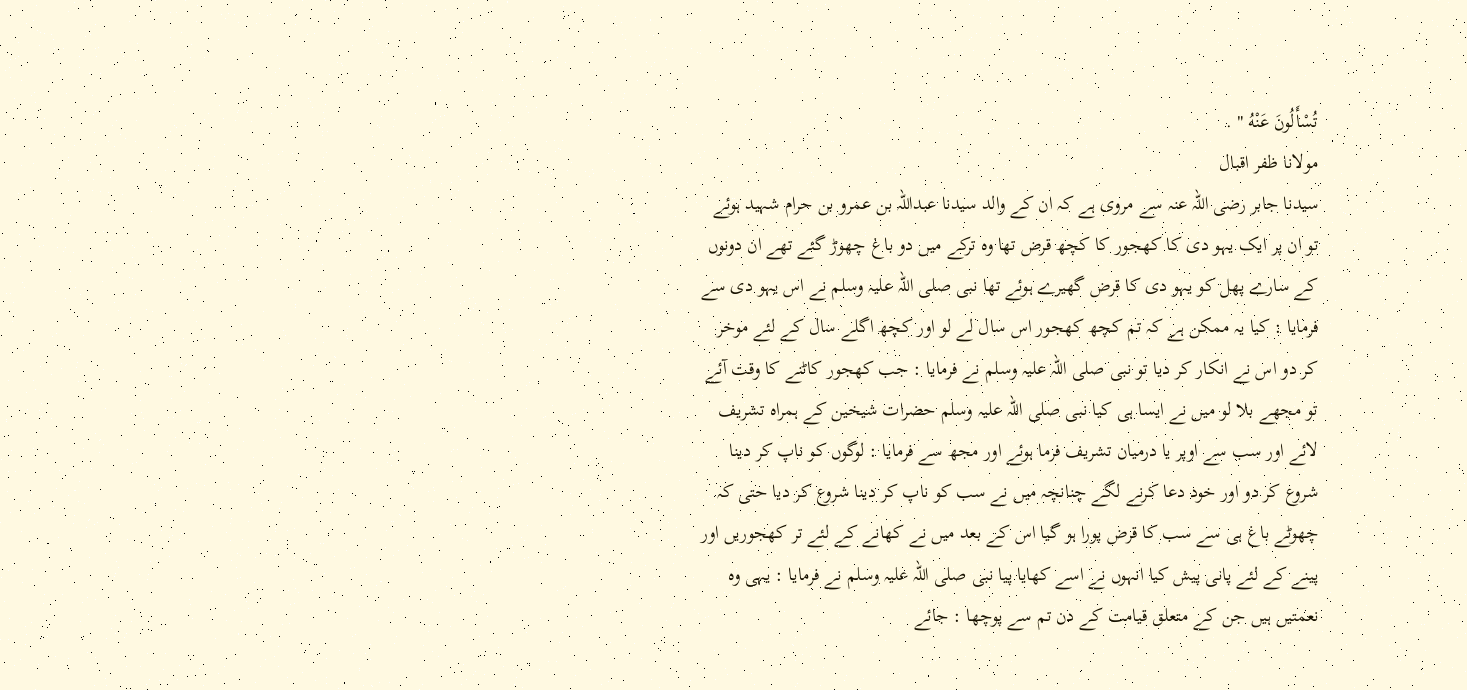تُسْأَلُونَ عَنْهُ " .
مولانا ظفر اقبال
سیدنا جابر رضی اللہ عنہ سے مروی ہے کہ ان کے والد سیدنا عبداللہ بن عمرو بن حرام شہید ہوئے تو ان پر ایک یہو دی کا کھجور کا کچھ قرض تھا وہ ترکے میں دو باغ چھوڑ گئے تھے ان دونوں کے سارے پھل کو یہو دی کا قرض گھیرے ہوئے تھا نبی صلی اللہ علیہ وسلم نے اس یہو دی سے فرمایا : کیا یہ ممکن ہے کہ تم کچھ کھجور اس سال لے لو اور کچھ اگلے سال کے لئے موخر کر دو اس نے انکار کر دیا تو نبی صلی اللہ علیہ وسلم نے فرمایا : جب کھجور کاٹنے کا وقت آئے تو مجھے بلا لو میں نے ایسا ہی کیا نبی صلی اللہ علیہ وسلم حضرات شیخین کے ہمراہ تشریف لائے اور سب سے اوپر یا درمیان تشریف فرما ہوئے اور مجھ سے فرمایا : لوگوں کو ناپ کر دینا شروع کر دو اور خود دعا کرنے لگے چنانچہ میں نے سب کو ناپ کر دینا شروع کر دیا حتی کہ چھوٹے باغ ہی سے سب کا قرض پورا ہو گیا اس کے بعد میں نے کھانے کے لئے تر کھجوریں اور پینے کے لئے پانی پیش کیا انہوں نے اسے کھایا پیا نبی صلی اللہ علیہ وسلم نے فرمایا : یہی وہ نعمتیں ہیں جن کے متعلق قیامت کے دن تم سے پوچھا : جائے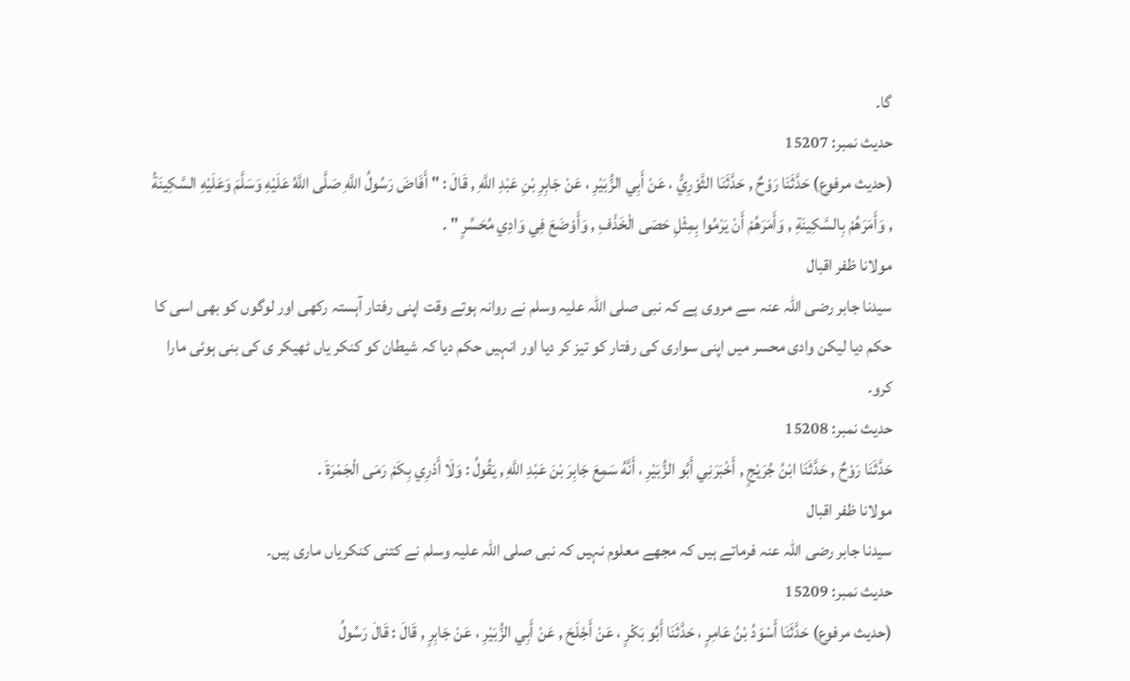گا۔
حدیث نمبر: 15207
(حديث مرفوع) حَدَّثَنَا رَوْحٌ , حَدَّثَنَا الثَّوْرِيُّ ، عَنْ أَبِي الزُّبَيْرِ ، عَنْ جَابِرِ بْنِ عَبْدِ اللَّهِ , قَالَ : " أَفَاضَ رَسُولُ اللَّهِ صَلَّى اللَّهُ عَلَيْهِ وَسَلَّمَ وَعَلَيْهِ السَّكِينَةُ , وَأَمَرَهُمْ بِالسَّكِينَةِ , وَأَمَرَهُمْ أَنْ يَرْمُوا بِمِثْلِ حَصَى الْخَذْفِ , وَأَوْضَعَ فِي وَادِي مُحَسِّرٍ " .
مولانا ظفر اقبال
سیدنا جابر رضی اللہ عنہ سے مروی ہے کہ نبی صلی اللہ علیہ وسلم نے روانہ ہوتے وقت اپنی رفتار آہستہ رکھی اور لوگوں کو بھی اسی کا حکم دیا لیکن وادی محسر میں اپنی سواری کی رفتار کو تیز کر دیا اور انہیں حکم دیا کہ شیطان کو کنکر یاں ٹھیکر ی کی بنی ہوئی مارا کرو۔
حدیث نمبر: 15208
حَدَّثَنَا رَوْحٌ , حَدَّثَنَا ابْنُ جُرَيْجٍ , أَخْبَرَنِي أَبُو الزُّبَيْرِ ، أَنَّهُ سَمِعَ جَابِرَ بْنَ عَبْدِ اللَّهِ , يَقُولُ : وَلَا أَدْرِي بِكَمْ رَمَى الْجَمْرَةَ .
مولانا ظفر اقبال
سیدنا جابر رضی اللہ عنہ فرماتے ہیں کہ مجھے معلوم نہیں کہ نبی صلی اللہ علیہ وسلم نے کتنی کنکریاں ماری ہیں۔
حدیث نمبر: 15209
(حديث مرفوع) حَدَّثَنَا أَسْوَدُ بْنُ عَامِرٍ ، حَدَّثَنَا أَبُو بَكْرٍ ، عَنْ أَجْلَحَ , عَنْ أَبِي الزُّبَيْرِ ، عَنْ جَابِرٍ , قَالَ : قَالَ رَسُولُ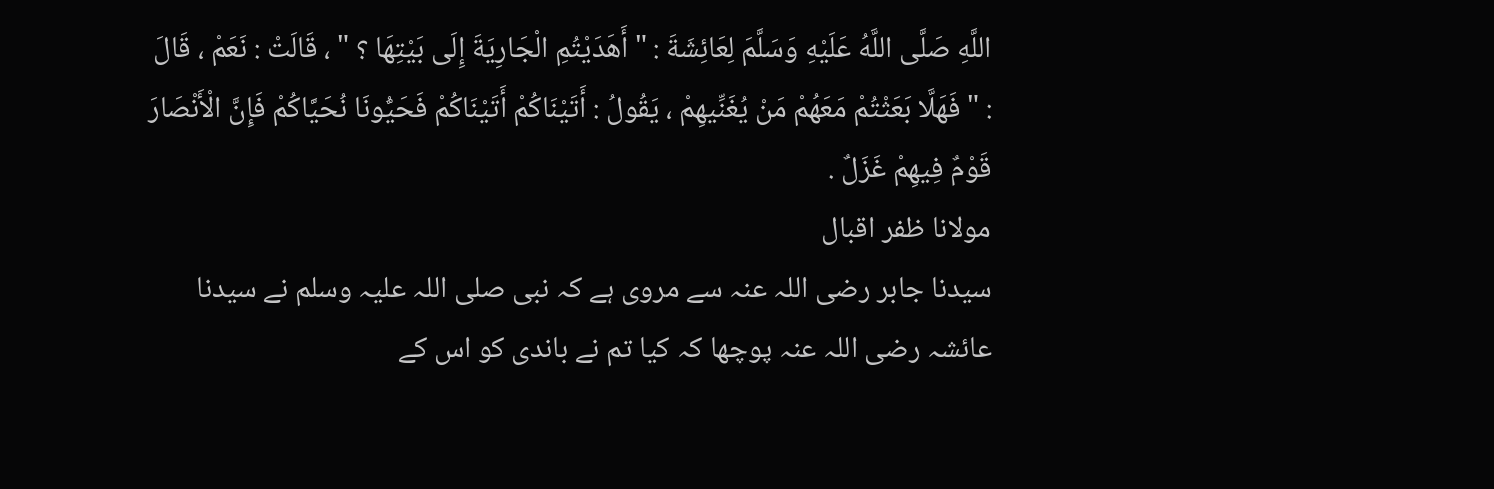اللَّهِ صَلَّى اللَّهُ عَلَيْهِ وَسَلَّمَ لِعَائِشَةَ : " أَهَدَيْتُمِ الْجَارِيَةَ إِلَى بَيْتِهَا ؟ " ، قَالَتْ : نَعَمْ ، قَالَ : " فَهَلَّا بَعَثْتُمْ مَعَهُمْ مَنْ يُغَنِّيهِمْ ، يَقُولُ : أَتَيْنَاكُمْ أَتَيْنَاكُمْ فَحَيُّونَا نُحَيَّاكُمْ فَإِنَّ الْأَنْصَارَ قَوْمٌ فِيهِمْ غَزَلٌ .
مولانا ظفر اقبال
سیدنا جابر رضی اللہ عنہ سے مروی ہے کہ نبی صلی اللہ علیہ وسلم نے سیدنا عائشہ رضی اللہ عنہ پوچھا کہ کیا تم نے باندی کو اس کے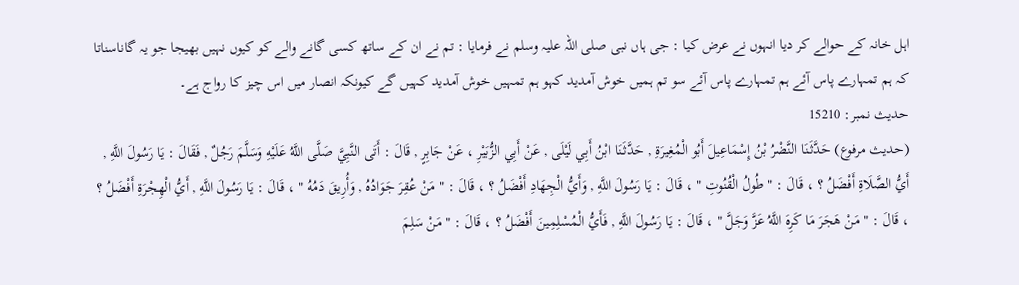اہل خانہ کے حوالے کر دیا انہوں نے عرض کیا : جی ہاں نبی صلی اللہ علیہ وسلم نے فرمایا : تم نے ان کے ساتھ کسی گانے والے کو کیوں نہیں بھیجا جو یہ گاناسناتا کہ ہم تمہارے پاس آئے ہم تمہارے پاس آئے سو تم ہمیں خوش آمدید کہو ہم تمہیں خوش آمدید کہیں گے کیونکہ انصار میں اس چیز کا رواج ہے۔
حدیث نمبر: 15210
(حديث مرفوع) حَدَّثَنَا النَّضْرُ بْنُ إِسْمَاعِيلَ أَبُو الْمُغِيرَةِ , حَدَّثَنَا ابْنُ أَبِي لَيْلَى , عَنْ أَبِي الزُّبَيْرِ ، عَنْ جَابِرٍ , قَالَ : أَتَى النَّبِيَّ صَلَّى اللَّهُ عَلَيْهِ وَسَلَّمَ رَجُلٌ , فَقَالَ : يَا رَسُولَ اللَّهِ , أَيُّ الصَّلَاةِ أَفْضَلُ ؟ ، قَالَ : " طُولُ الْقُنُوتِ " ، قَالَ : يَا رَسُولَ اللَّهِ , وَأَيُّ الْجِهَادِ أَفْضَلُ ؟ ، قَالَ : " مَنْ عُقِرَ جَوَادُهُ , وَأُرِيقَ دَمُهُ " ، قَالَ : يَا رَسُولَ اللَّهِ , أَيُّ الْهِجْرَةِ أَفْضَلُ ؟ ، قَالَ : " مَنْ هَجَرَ مَا كَرِهَ اللَّهُ عَزَّ وَجَلَّ " ، قَالَ : يَا رَسُولَ اللَّهِ , فَأَيُّ الْمُسْلِمِينَ أَفْضَلُ ؟ ، قَالَ : " مَنْ سَلِمَ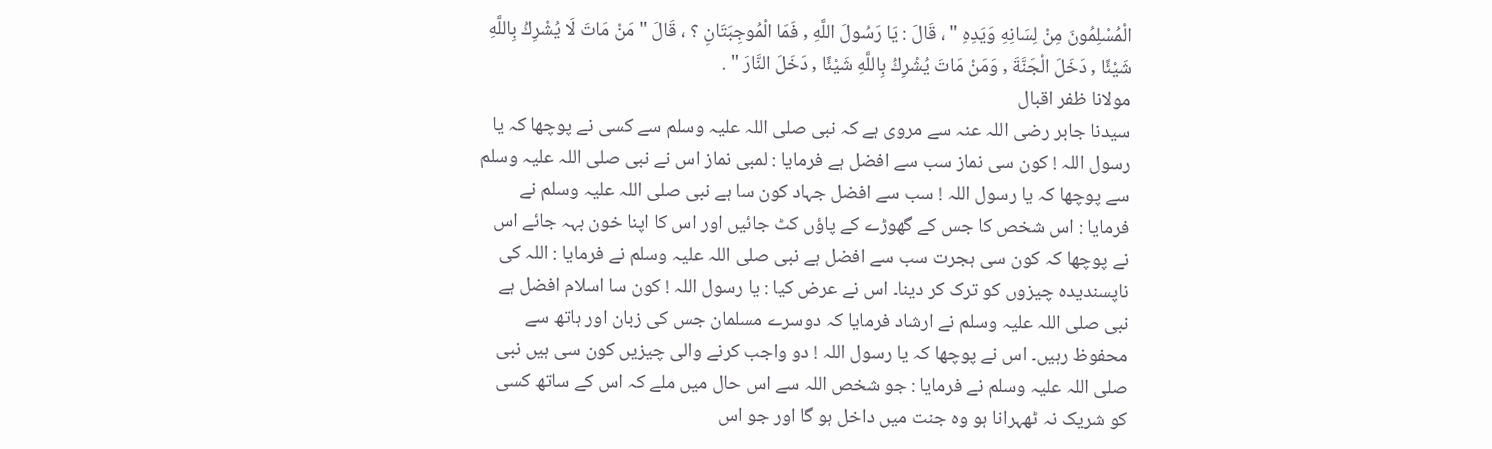الْمُسْلِمُونَ مِنْ لِسَانِهِ وَيَدِهِ " ، قَالَ : يَا رَسُولَ اللَّهِ , فَمَا الْمُوجِبَتَانِ ؟ ، قَالَ " مَنْ مَاتَ لَا يُشْرِكُ بِاللَّهِ شَيْئًا , دَخَلَ الْجَنَّةَ , وَمَنْ مَاتَ يُشْرِكُ بِاللَّهِ شَيْئًا , دَخَلَ النَّارَ " .
مولانا ظفر اقبال
سیدنا جابر رضی اللہ عنہ سے مروی ہے کہ نبی صلی اللہ علیہ وسلم سے کسی نے پوچھا کہ یا رسول اللہ ! کون سی نماز سب سے افضل ہے فرمایا : لمبی نماز اس نے نبی صلی اللہ علیہ وسلم سے پوچھا کہ یا رسول اللہ ! سب سے افضل جہاد کون سا ہے نبی صلی اللہ علیہ وسلم نے فرمایا : اس شخص کا جس کے گھوڑے کے پاؤں کٹ جائیں اور اس کا اپنا خون بہہ جائے اس نے پوچھا کہ کون سی ہجرت سب سے افضل ہے نبی صلی اللہ علیہ وسلم نے فرمایا : اللہ کی ناپسندیدہ چیزوں کو ترک کر دینا۔ اس نے عرض کیا : یا رسول اللہ ! کون سا اسلام افضل ہے نبی صلی اللہ علیہ وسلم نے ارشاد فرمایا کہ دوسرے مسلمان جس کی زبان اور ہاتھ سے محفوظ رہیں۔ اس نے پوچھا کہ یا رسول اللہ ! دو واجب کرنے والی چیزیں کون سی ہیں نبی صلی اللہ علیہ وسلم نے فرمایا : جو شخص اللہ سے اس حال میں ملے کہ اس کے ساتھ کسی کو شریک نہ ٹھہرانا ہو وہ جنت میں داخل ہو گا اور جو اس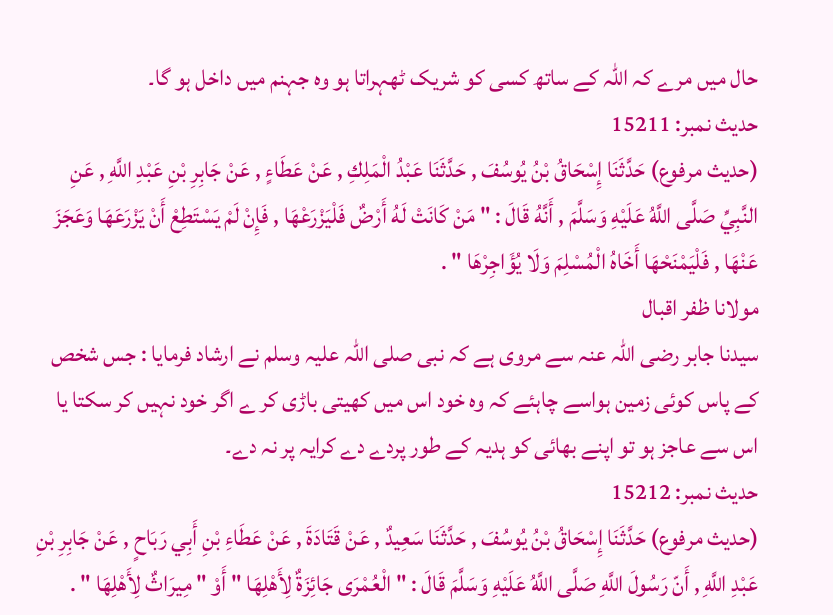حال میں مرے کہ اللہ کے ساتھ کسی کو شریک ٹھہراتا ہو وہ جہنم میں داخل ہو گا۔
حدیث نمبر: 15211
(حديث مرفوع) حَدَّثَنَا إِسْحَاقُ بْنُ يُوسُفَ , حَدَّثَنَا عَبْدُ الْمَلِكِ , عَنْ عَطَاءٍ , عَنْ جَابِرِ بْنِ عَبْدِ اللَّهِ , عَنِ النَّبِيِّ صَلَّى اللَّهُ عَلَيْهِ وَسَلَّمَ , أَنَّهُ قَالَ : " مَنْ كَانَتْ لَهُ أَرْضٌ فَلْيَزْرَعْهَا , فَإِنْ لَمْ يَسْتَطِعْ أَنْ يَزْرَعَهَا وَعَجَزَ عَنْهَا , فَلْيَمْنَحْهَا أَخَاهُ الْمُسْلِمَ وَلَا يُؤَاجِرْهَا " .
مولانا ظفر اقبال
سیدنا جابر رضی اللہ عنہ سے مروی ہے کہ نبی صلی اللہ علیہ وسلم نے ارشاد فرمایا : جس شخص کے پاس کوئی زمین ہواسے چاہئے کہ وہ خود اس میں کھیتی باڑی کر ے اگر خود نہیں کر سکتا یا اس سے عاجز ہو تو اپنے بھائی کو ہدیہ کے طور پردے دے کرایہ پر نہ دے۔
حدیث نمبر: 15212
(حديث مرفوع) حَدَّثَنَا إِسْحَاقُ بْنُ يُوسُفَ , حَدَّثَنَا سَعِيدٌ , عَنْ قَتَادَةَ , عَنْ عَطَاءِ بْنِ أَبِي رَبَاحٍ , عَنْ جَابِرِ بْنِ عَبْدِ اللَّهِ , أَنّ رَسُولَ اللَّهِ صَلَّى اللَّهُ عَلَيْهِ وَسَلَّمَ قَالَ : " الْعُمْرَى جَائِزَةٌ لِأَهْلِهَا " أَوْ " مِيرَاثٌ لِأَهْلِهَا " .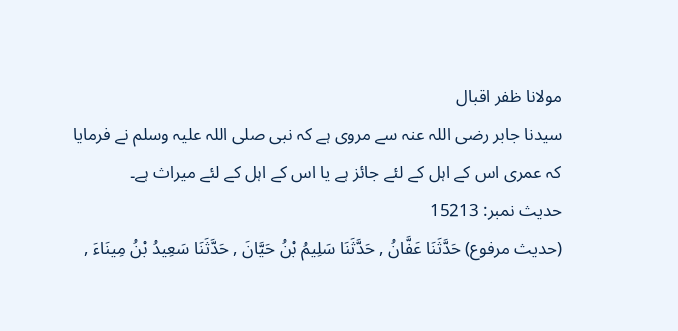مولانا ظفر اقبال
سیدنا جابر رضی اللہ عنہ سے مروی ہے کہ نبی صلی اللہ علیہ وسلم نے فرمایا کہ عمری اس کے اہل کے لئے جائز ہے یا اس کے اہل کے لئے میراث ہے۔
حدیث نمبر: 15213
(حديث مرفوع) حَدَّثَنَا عَفَّانُ , حَدَّثَنَا سَلِيمُ بْنُ حَيَّانَ , حَدَّثَنَا سَعِيدُ بْنُ مِينَاءَ ,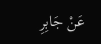عَنْ جَابِرِ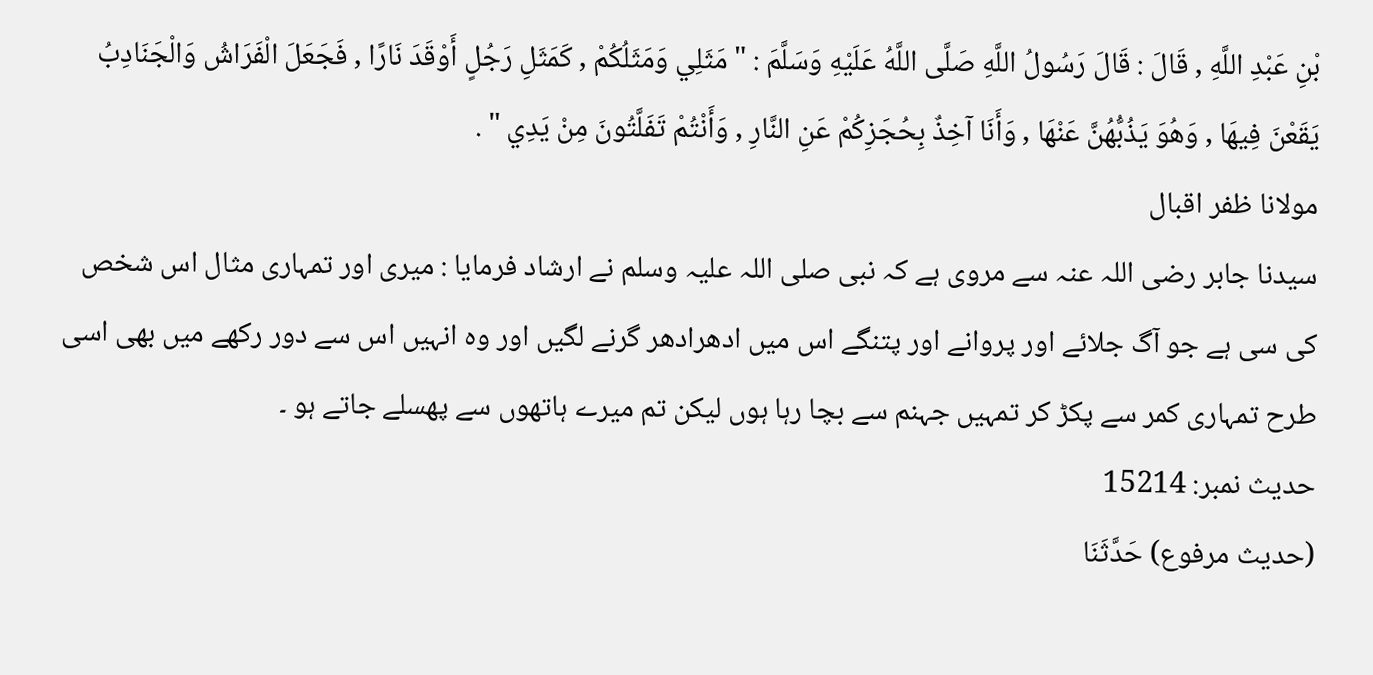بْنِ عَبْدِ اللَّهِ , قَالَ : قَالَ رَسُولُ اللَّهِ صَلَّى اللَّهُ عَلَيْهِ وَسَلَّمَ : " مَثَلِي وَمَثَلُكُمْ , كَمَثَلِ رَجُلٍ أَوْقَدَ نَارًا , فَجَعَلَ الْفَرَاشُ وَالْجَنَادِبُ يَقَعْنَ فِيهَا , وَهُوَ يَذُبُّهُنَّ عَنْهَا , وَأَنَا آخِذٌ بِحُجَزِكُمْ عَنِ النَّارِ , وَأَنْتُمْ تَفَلَّتُونَ مِنْ يَدِي " .
مولانا ظفر اقبال
سیدنا جابر رضی اللہ عنہ سے مروی ہے کہ نبی صلی اللہ علیہ وسلم نے ارشاد فرمایا : میری اور تمہاری مثال اس شخص کی سی ہے جو آگ جلائے اور پروانے اور پتنگے اس میں ادھرادھر گرنے لگیں اور وہ انہیں اس سے دور رکھے میں بھی اسی طرح تمہاری کمر سے پکڑ کر تمہیں جہنم سے بچا رہا ہوں لیکن تم میرے ہاتھوں سے پھسلے جاتے ہو ۔
حدیث نمبر: 15214
(حديث مرفوع) حَدَّثَنَا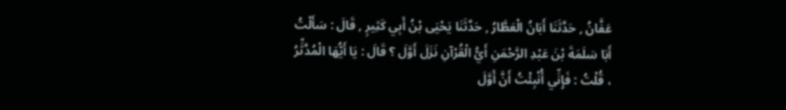عَفَّانُ , حَدَّثَنَا أَبَانُ الْعَطَّارُ , حَدَّثَنَا يَحْيَى بْنُ أَبِي كَثِيرٍ , قَالَ : سَأَلْتُ أَبَا سَلَمَةَ بْنَ عَبْدِ الرَّحْمَنِ أَيُّ الْقُرْآنِ نَزَلَ أَوَّلَ ؟ قَالَ : يَا أَيُّهَا الْمُدَّثِّرُ ، قُلْتُ : فَإِنِّي أُنْبِئْتُ أَنَّ أَوَّلَ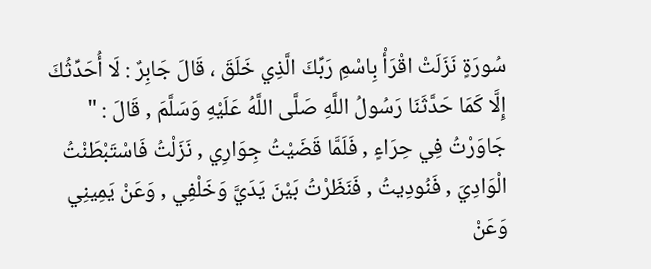سُورَةٍ نَزَلَتْ اقْرَأْ بِاسْمِ رَبِّكَ الَّذِي خَلَقَ ، قَالَ جَابِرٌ : لَا أُحَدِّثُكَ إِلَّا كَمَا حَدَّثَنَا رَسُولُ اللَّهِ صَلَّى اللَّهُ عَلَيْهِ وَسَلَّمَ , قَالَ : " جَاوَرْتُ فِي حِرَاءٍ , فَلَمَّا قَضَيْتُ جِوَارِي , نَزَلْتُ فَاسْتَبْطَنْتُ الْوَادِيَ , فَنُودِيتُ , فَنَظَرْتُ بَيْنَ يَدَيَّ وَخَلْفِي , وَعَنْ يَمِينِي وَعَنْ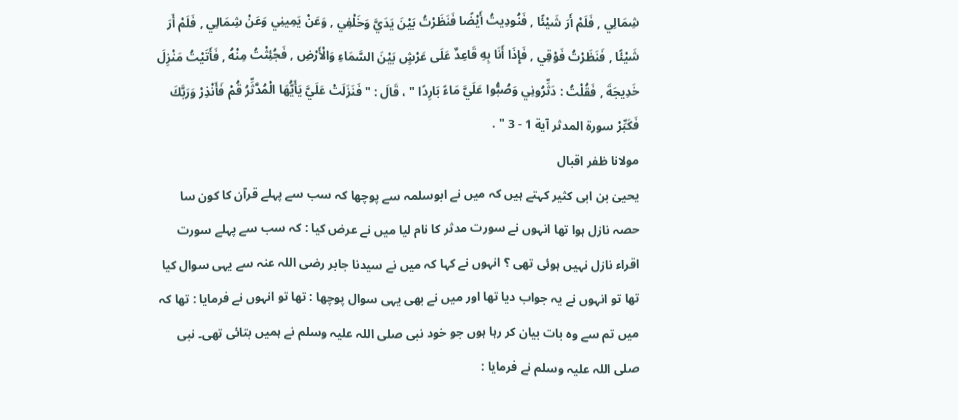شِمَالِي , فَلَمْ أَرَ شَيْئًا , فَنُودِيتُ أَيْضًا فَنَظَرْتُ بَيْنَ يَدَيَّ وَخَلْفِي , وَعَنْ يَمِينِي وَعَنْ شِمَالِي , فَلَمْ أَرَ شَيْئًا , فَنَظَرْتُ فَوْقِي , فَإِذَا أَنَا بِهِ قَاعِدٌ عَلَى عَرْشٍ بَيْنَ السَّمَاءِ وَالْأَرْضِ , فَجُئِثْتُ مِنْهُ , فَأَتَيْتُ مَنْزِلَ خَدِيجَةَ , فَقُلْتُ : دَثِّرُونِي وَصُبُّوا عَلَيَّ مَاءً بَارِدًا " ، قَالَ : " فَنَزَلَتْ عَلَيَّ يَأَيُّهَا الْمُدَّثِّرُ قُمْ فَأَنْذِرْ وَرَبَّكَ فَكَبِّرْ سورة المدثر آية 1 - 3 " .
مولانا ظفر اقبال
یحییٰ بن ابی کثیر کہتے ہیں کہ میں نے ابوسلمہ سے پوچھا کہ سب سے پہلے قرآن کا کون سا حصہ نازل ہوا تھا انہوں نے سورت مدثر کا نام لیا میں نے عرض کیا : کہ سب سے پہلے سورت اقراء نازل نہیں ہوئی تھی ؟ انہوں نے کہا کہ میں نے سیدنا جابر رضی اللہ عنہ سے یہی سوال کیا تھا تو انہوں نے یہ جواب دیا تھا اور میں نے بھی یہی سوال پوچھا : تھا تو انہوں نے فرمایا : تھا کہ میں تم سے وہ بات بیان کر رہا ہوں جو خود نبی صلی اللہ علیہ وسلم نے ہمیں بتائی تھی۔ نبی صلی اللہ علیہ وسلم نے فرمایا :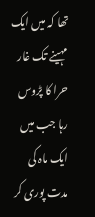تھا کہ میں ایک مہینے تک غار حرا کا پڑوس رہا جب میں ایک ماہ کی مدت پوری کر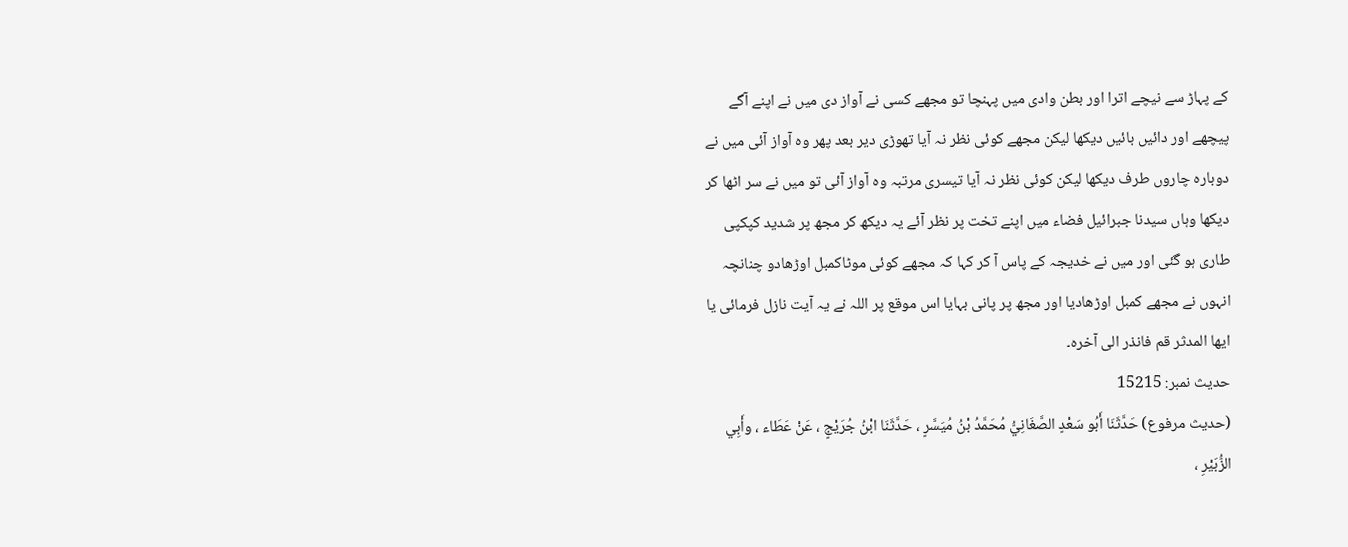کے پہاڑ سے نیچے اترا اور بطن وادی میں پہنچا تو مجھے کسی نے آواز دی میں نے اپنے آگے پیچھے اور دائیں بائیں دیکھا لیکن مجھے کوئی نظر نہ آیا تھوڑی دیر بعد پھر وہ آواز آئی میں نے دوبارہ چاروں طرف دیکھا لیکن کوئی نظر نہ آیا تیسری مرتبہ وہ آواز آئی تو میں نے سر اٹھا کر دیکھا وہاں سیدنا جبرائیل فضاء میں اپنے تخت پر نظر آئے یہ دیکھ کر مجھ پر شدید کپکپی طاری ہو گئی اور میں نے خدیجہ کے پاس آ کر کہا کہ مجھے کوئی موٹاکمبل اوڑھادو چنانچہ انہوں نے مجھے کمبل اوڑھادیا اور مجھ پر پانی بہایا اس موقع پر اللہ نے یہ آیت نازل فرمائی یا ایھا المدثر قم فانذر الی آخرہ۔
حدیث نمبر: 15215
(حديث مرفوع) حَدَّثَنَا أَبُو سَعْدٍ الصَّغَانِيُّ مُحَمَّدُ بْنُ مُيَسَّرٍ ، حَدَّثَنَا ابْنُ جُرَيْجٍ ، عَنْ عَطَاء ، وأَبِي الزُّبَيْرِ ،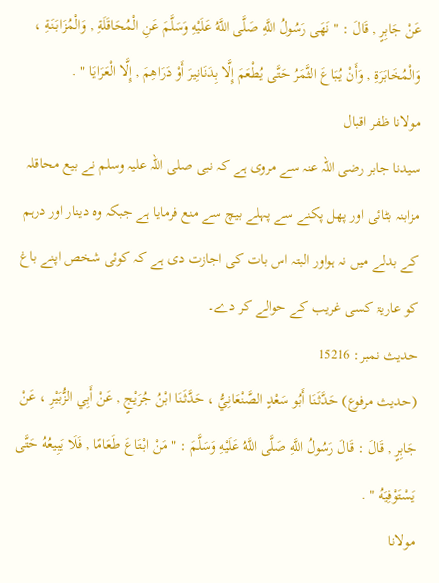عَنْ جَابِرٍ , قَالَ : " نَهَى رَسُولُ اللَّهِ صَلَّى اللَّهُ عَلَيْهِ وَسَلَّمَ عَنِ الْمُحَاقَلَةِ , وَالْمُزَابَنَةِ ، وَالْمُخَابَرَةِ , وَأَنْ يُبَاعَ الثَّمَرُ حَتَّى يُطْعَمَ إِلَّا بِدَنَانِيرَ أَوْ دَرَاهِمَ , إِلَّا الْعَرَايَا " .
مولانا ظفر اقبال
سیدنا جابر رضی اللہ عنہ سے مروی ہے کہ نبی صلی اللہ علیہ وسلم نے بیع محاقلہ مزابنہ بٹائی اور پھل پکنے سے پہلے بیچ سے منع فرمایا ہے جبکہ وہ دینار اور درہم کے بدلے میں نہ ہواور البتہ اس بات کی اجازت دی ہے کہ کوئی شخص اپنے باغ کو عاریۃ کسی غریب کے حوالے کر دے۔
حدیث نمبر: 15216
(حديث مرفوع) حَدَّثَنَا أَبُو سَعْدٍ الصَّنْعَانِيُّ ، حَدَّثَنَا ابْنُ جُرَيْجٍ , عَنْ أَبِي الزُّبَيْرِ ، عَنْ جَابِرٍ , قَالَ : قَالَ رَسُولُ اللَّهِ صَلَّى اللَّهُ عَلَيْهِ وَسَلَّمَ : " مَنْ ابْتَاعَ طَعَامًا , فَلَا يَبِيعُهُ حَتَّى يَسْتَوْفِيَهُ " .
مولانا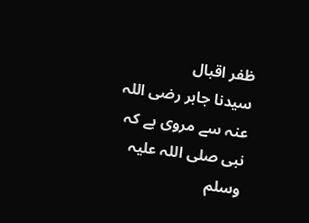ظفر اقبال
سیدنا جابر رضی اللہ عنہ سے مروی ہے کہ نبی صلی اللہ علیہ وسلم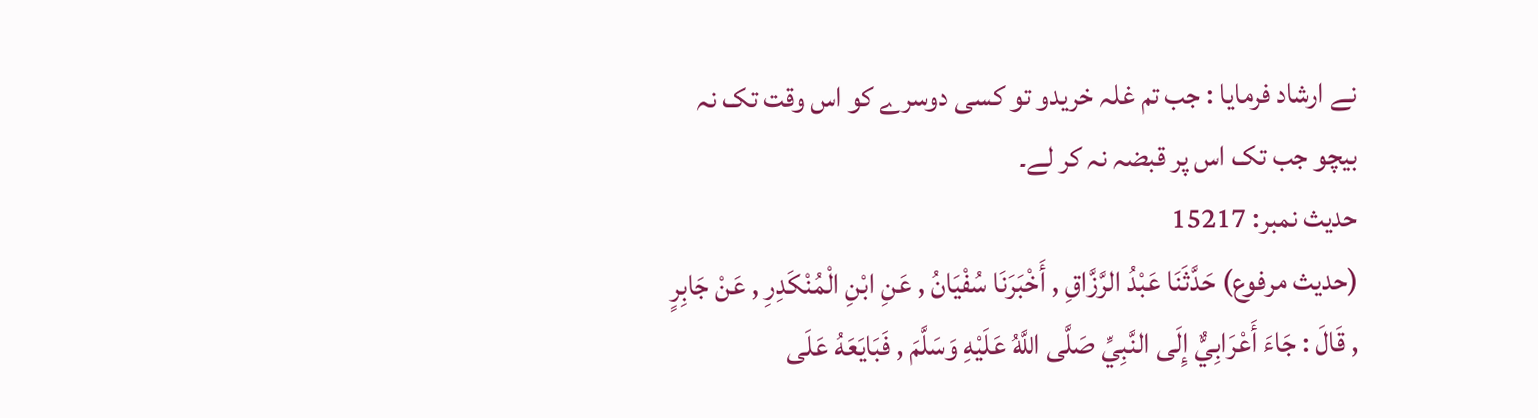نے ارشاد فرمایا : جب تم غلہ خریدو تو کسی دوسرے کو اس وقت تک نہ بیچو جب تک اس پر قبضہ نہ کر لے۔
حدیث نمبر: 15217
(حديث مرفوع) حَدَّثَنَا عَبْدُ الرَّزَّاقِ , أَخْبَرَنَا سُفْيَانُ , عَنِ ابْنِ الْمُنْكَدِرِ , عَنْ جَابِرٍ , قَالَ : جَاءَ أَعْرَابِيٌّ إِلَى النَّبِيِّ صَلَّى اللَّهُ عَلَيْهِ وَسَلَّمَ , فَبَايَعَهُ عَلَى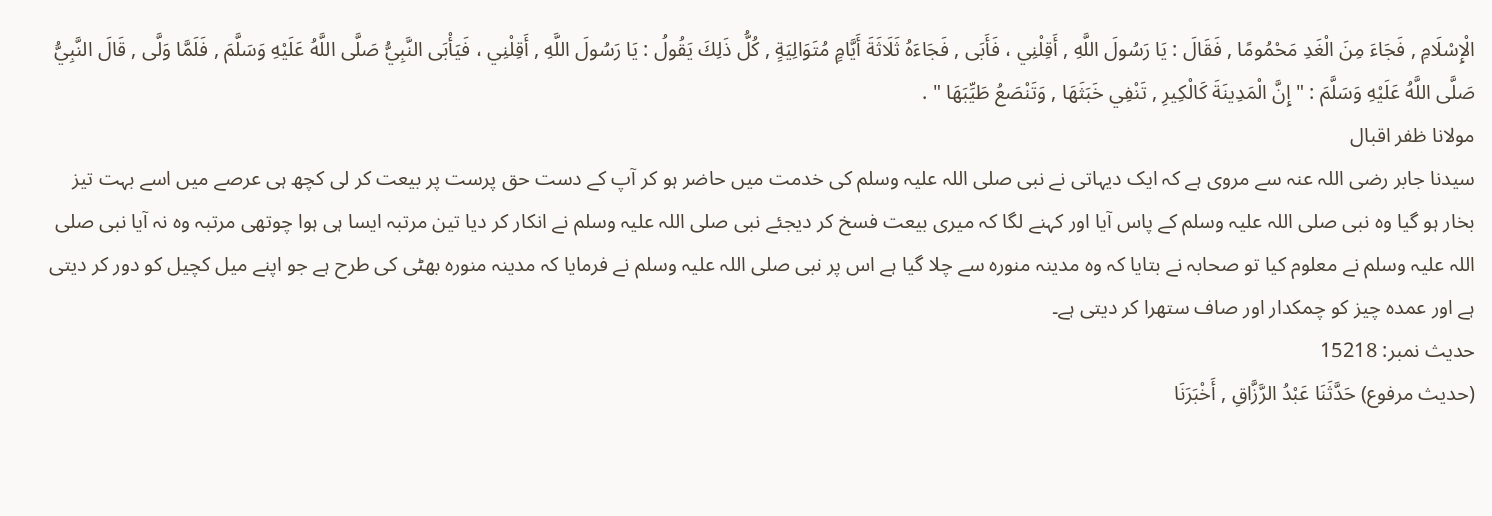الْإِسْلَامِ , فَجَاءَ مِنَ الْغَدِ مَحْمُومًا , فَقَالَ : يَا رَسُولَ اللَّهِ , أَقِلْنِي ، فَأَبَى , فَجَاءَهُ ثَلَاثَةَ أَيَّامٍ مُتَوَالِيَةٍ , كُلُّ ذَلِكَ يَقُولُ : يَا رَسُولَ اللَّهِ , أَقِلْنِي ، فَيَأْبَى النَّبِيُّ صَلَّى اللَّهُ عَلَيْهِ وَسَلَّمَ , فَلَمَّا وَلَّى , قَالَ النَّبِيُّ صَلَّى اللَّهُ عَلَيْهِ وَسَلَّمَ : " إِنَّ الْمَدِينَةَ كَالْكِيرِ , تَنْفِي خَبَثَهَا , وَتَنْصَعُ طَيِّبَهَا " .
مولانا ظفر اقبال
سیدنا جابر رضی اللہ عنہ سے مروی ہے کہ ایک دیہاتی نے نبی صلی اللہ علیہ وسلم کی خدمت میں حاضر ہو کر آپ کے دست حق پرست پر بیعت کر لی کچھ ہی عرصے میں اسے بہت تیز بخار ہو گیا وہ نبی صلی اللہ علیہ وسلم کے پاس آیا اور کہنے لگا کہ میری بیعت فسخ کر دیجئے نبی صلی اللہ علیہ وسلم نے انکار کر دیا تین مرتبہ ایسا ہی ہوا چوتھی مرتبہ وہ نہ آیا نبی صلی اللہ علیہ وسلم نے معلوم کیا تو صحابہ نے بتایا کہ وہ مدینہ منورہ سے چلا گیا ہے اس پر نبی صلی اللہ علیہ وسلم نے فرمایا کہ مدینہ منورہ بھٹی کی طرح ہے جو اپنے میل کچیل کو دور کر دیتی ہے اور عمدہ چیز کو چمکدار اور صاف ستھرا کر دیتی ہے۔
حدیث نمبر: 15218
(حديث مرفوع) حَدَّثَنَا عَبْدُ الرَّزَّاقِ , أَخْبَرَنَا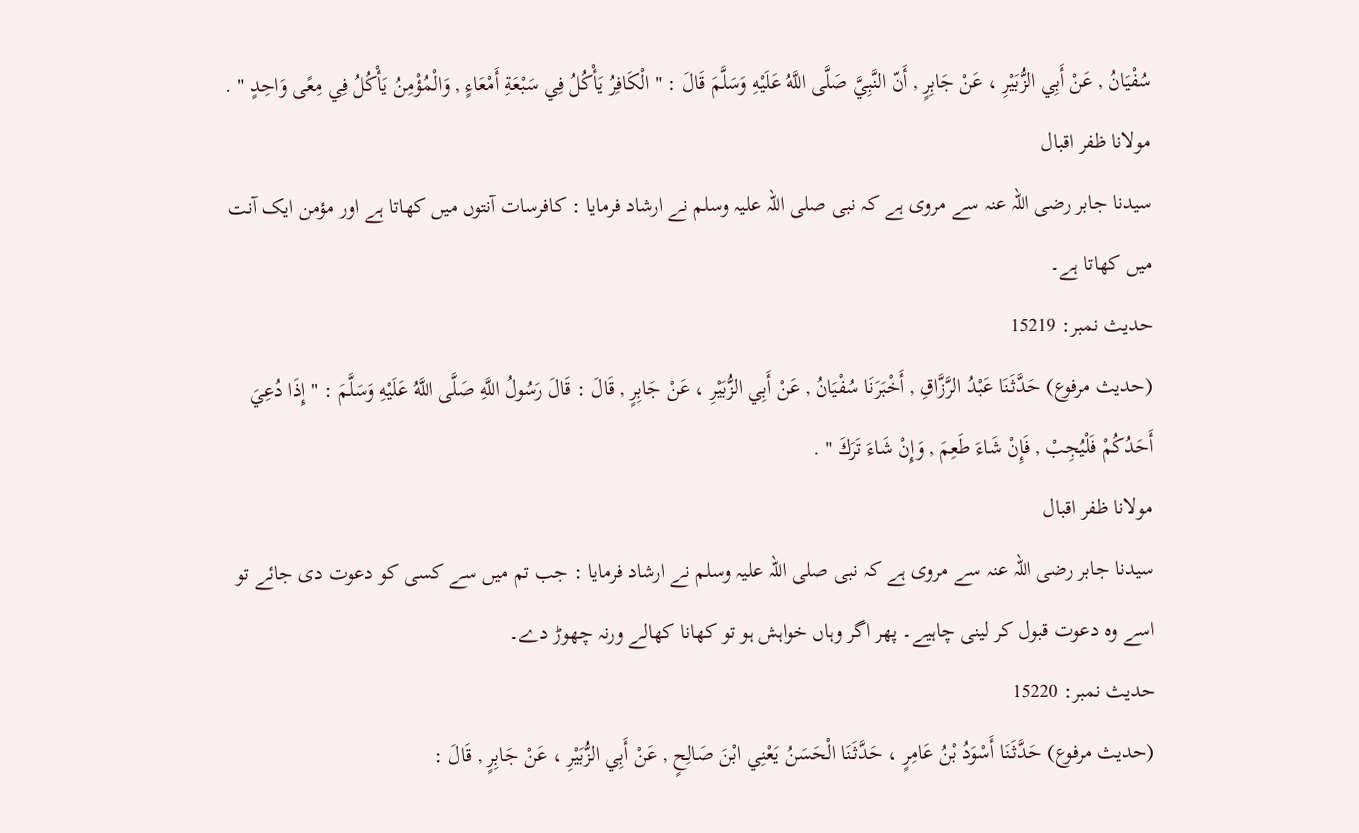سُفْيَانُ , عَنْ أَبِي الزُّبَيْرِ ، عَنْ جَابِرٍ , أَنّ النَّبِيَّ صَلَّى اللَّهُ عَلَيْهِ وَسَلَّمَ قَالَ : " الْكَافِرُ يَأْكُلُ فِي سَبْعَةِ أَمْعَاءٍ , وَالْمُؤْمِنُ يَأْكُلُ فِي مِعًى وَاحِدٍ " .
مولانا ظفر اقبال
سیدنا جابر رضی اللہ عنہ سے مروی ہے کہ نبی صلی اللہ علیہ وسلم نے ارشاد فرمایا : کافرسات آنتوں میں کھاتا ہے اور مؤمن ایک آنت میں کھاتا ہے۔
حدیث نمبر: 15219
(حديث مرفوع) حَدَّثَنَا عَبْدُ الرَّزَّاقِ , أَخْبَرَنَا سُفْيَانُ , عَنْ أَبِي الزُّبَيْرِ ، عَنْ جَابِرٍ , قَالَ : قَالَ رَسُولُ اللَّهِ صَلَّى اللَّهُ عَلَيْهِ وَسَلَّمَ : " إِذَا دُعِيَ أَحَدُكُمْ فَلْيُجِبْ , فَإِنْ شَاءَ طَعِمَ , وَإِنْ شَاءَ تَرَكَ " .
مولانا ظفر اقبال
سیدنا جابر رضی اللہ عنہ سے مروی ہے کہ نبی صلی اللہ علیہ وسلم نے ارشاد فرمایا : جب تم میں سے کسی کو دعوت دی جائے تو اسے وہ دعوت قبول کر لینی چاہیے۔ پھر اگر وہاں خواہش ہو تو کھانا کھالے ورنہ چھوڑ دے۔
حدیث نمبر: 15220
(حديث مرفوع) حَدَّثَنَا أَسْوَدُ بْنُ عَامِرٍ ، حَدَّثَنَا الْحَسَنُ يَعْنِي ابْنَ صَالِحٍ , عَنْ أَبِي الزُّبَيْرِ ، عَنْ جَابِرٍ , قَالَ :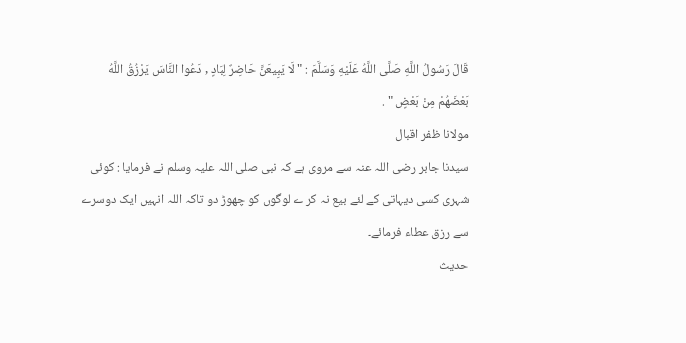قَالَ رَسُولُ اللَّهِ صَلَّى اللَّهُ عَلَيْهِ وَسَلَّمَ : " لَا يَبِيعَنَّ حَاضِرٌ لِبَادٍ , دَعُوا النَّاسَ يَرْزُقُ اللَّهُ بَعْضَهُمْ مِنْ بَعْضٍ " .
مولانا ظفر اقبال
سیدنا جابر رضی اللہ عنہ سے مروی ہے کہ نبی صلی اللہ علیہ وسلم نے فرمایا : کوئی شہری کسی دیہاتی کے لئے بیع نہ کر ے لوگوں کو چھوڑ دو تاکہ اللہ انہیں ایک دوسرے سے رزق عطاء فرمائے۔
حدیث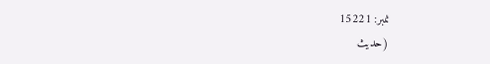نمبر: 15221
(حديث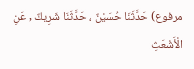مرفوع) حَدَّثَنَا حُسَيْنٌ ، حَدَّثَنَا شَرِيكٌ , عَنِ الْأَشْعَثِ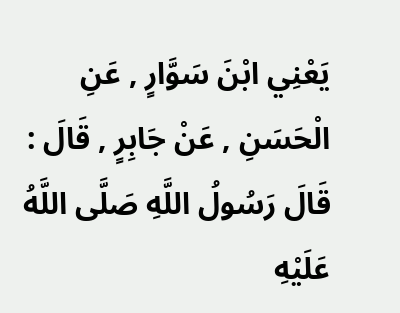يَعْنِي ابْنَ سَوَّارٍ , عَنِ الْحَسَنِ , عَنْ جَابِرٍ , قَالَ : قَالَ رَسُولُ اللَّهِ صَلَّى اللَّهُ عَلَيْهِ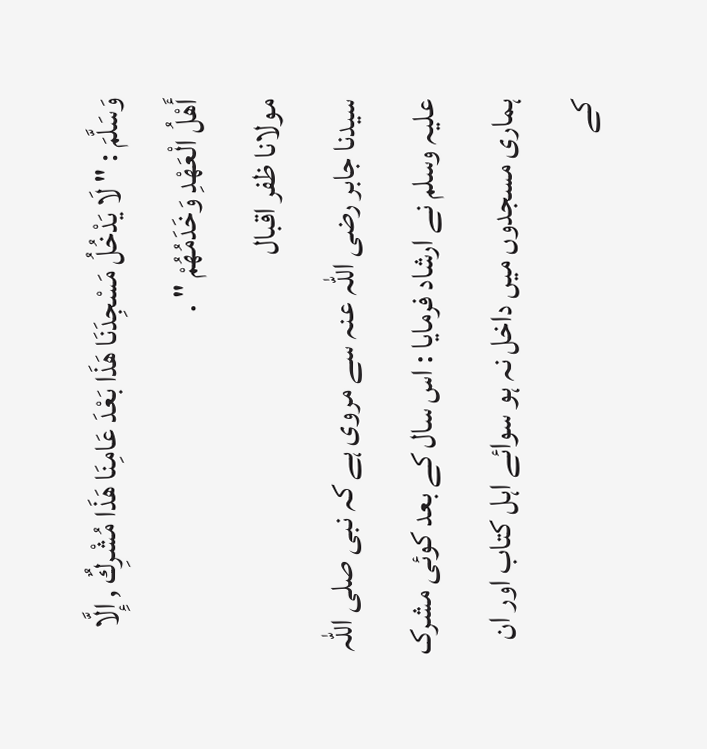وَسَلَّمَ : " لَا يَدْخُلُ مَسْجِدَنَا هَذَا بَعْدَ عَامِنَا هَذَا مُشْرِكٌ , إِلَّا أَهْلُ الْعَهْدِ وَخَدَمُهُمْ " .
مولانا ظفر اقبال
سیدنا جابر رضی اللہ عنہ سے مروی ہے کہ نبی صلی اللہ علیہ وسلم نے ارشاد فرمایا : اس سال کے بعد کوئی مشرک ہماری مسجدوں میں داخل نہ ہو سوائے اہل کتاب اور ان کے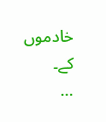خادموں کے۔
…